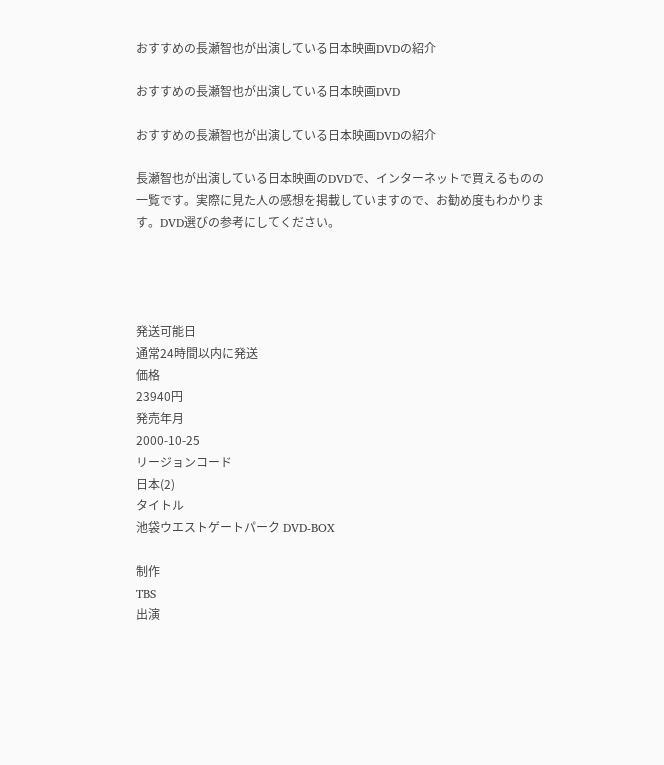おすすめの長瀬智也が出演している日本映画DVDの紹介

おすすめの長瀬智也が出演している日本映画DVD

おすすめの長瀬智也が出演している日本映画DVDの紹介

長瀬智也が出演している日本映画のDVDで、インターネットで買えるものの一覧です。実際に見た人の感想を掲載していますので、お勧め度もわかります。DVD選びの参考にしてください。




発送可能日
通常24時間以内に発送
価格
23940円
発売年月
2000-10-25
リージョンコード
日本(2)
タイトル
池袋ウエストゲートパーク DVD-BOX

制作
TBS
出演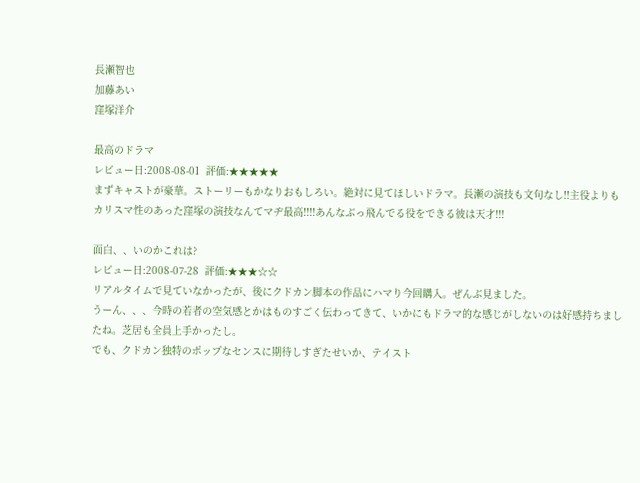長瀬智也
加藤あい
窪塚洋介

最高のドラマ
レビュー日:2008-08-01  評価:★★★★★
まずキャストが豪華。ストーリーもかなりおもしろい。絶対に見てほしいドラマ。長瀬の演技も文句なし!!主役よりもカリスマ性のあった窪塚の演技なんてマヂ最高!!!!あんなぶっ飛んでる役をできる彼は天才!!!

面白、、いのかこれは?
レビュー日:2008-07-28  評価:★★★☆☆
リアルタイムで見ていなかったが、後にクドカン脚本の作品にハマり今回購入。ぜんぶ見ました。
うーん、、、今時の若者の空気感とかはものすごく伝わってきて、いかにもドラマ的な感じがしないのは好感持ちましたね。芝居も全員上手かったし。
でも、クドカン独特のポップなセンスに期待しすぎたせいか、テイスト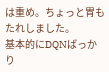は重め。ちょっと胃もたれしました。
基本的にDQNばっかり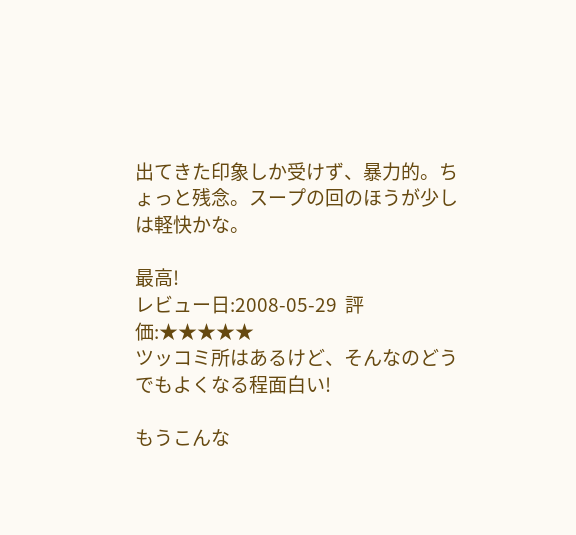出てきた印象しか受けず、暴力的。ちょっと残念。スープの回のほうが少しは軽快かな。

最高!
レビュー日:2008-05-29  評価:★★★★★
ツッコミ所はあるけど、そんなのどうでもよくなる程面白い!

もうこんな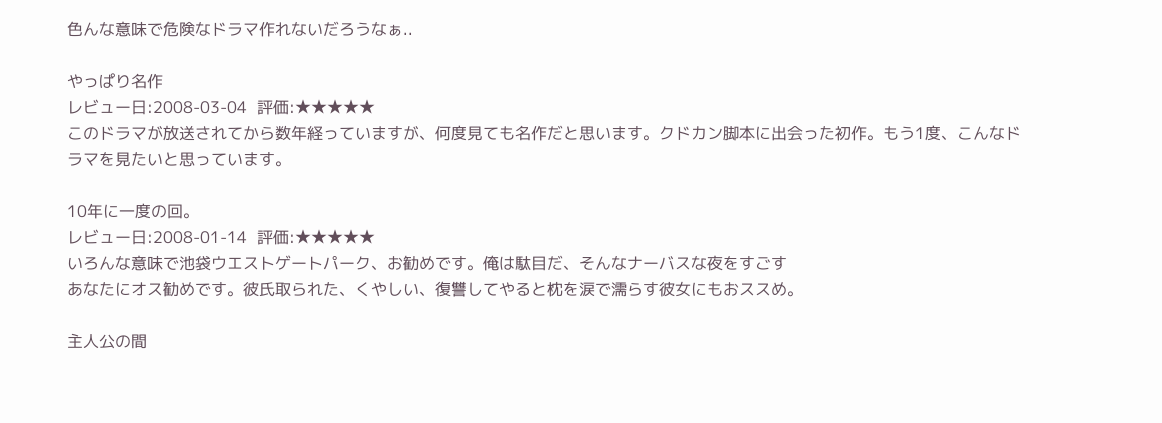色んな意味で危険なドラマ作れないだろうなぁ..

やっぱり名作
レビュー日:2008-03-04  評価:★★★★★
このドラマが放送されてから数年経っていますが、何度見ても名作だと思います。クドカン脚本に出会った初作。もう1度、こんなドラマを見たいと思っています。

10年に一度の回。
レビュー日:2008-01-14  評価:★★★★★
いろんな意味で池袋ウエストゲートパーク、お勧めです。俺は駄目だ、そんなナーバスな夜をすごす
あなたにオス勧めです。彼氏取られた、くやしい、復讐してやると枕を涙で濡らす彼女にもおススめ。

主人公の間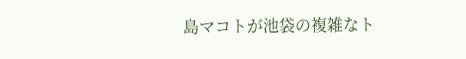島マコトが池袋の複雑なト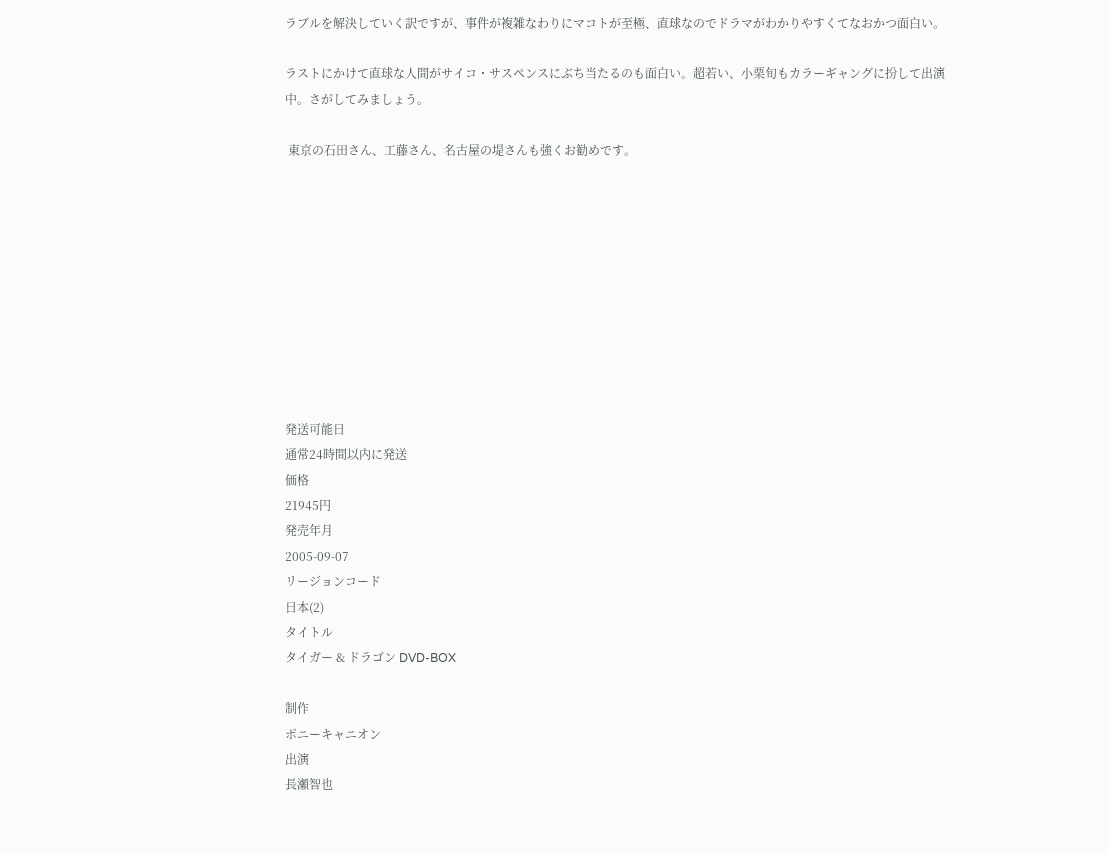ラブルを解決していく訳ですが、事件が複雑なわりにマコトが至極、直球なのでドラマがわかりやすくてなおかつ面白い。

ラストにかけて直球な人間がサイコ・サスペンスにぶち当たるのも面白い。超若い、小栗旬もカラーギャングに扮して出演中。さがしてみましょう。

 東京の石田さん、工藤さん、名古屋の堤さんも強くお勧めです。










発送可能日
通常24時間以内に発送
価格
21945円
発売年月
2005-09-07
リージョンコード
日本(2)
タイトル
タイガー & ドラゴン DVD-BOX

制作
ポニーキャニオン
出演
長瀬智也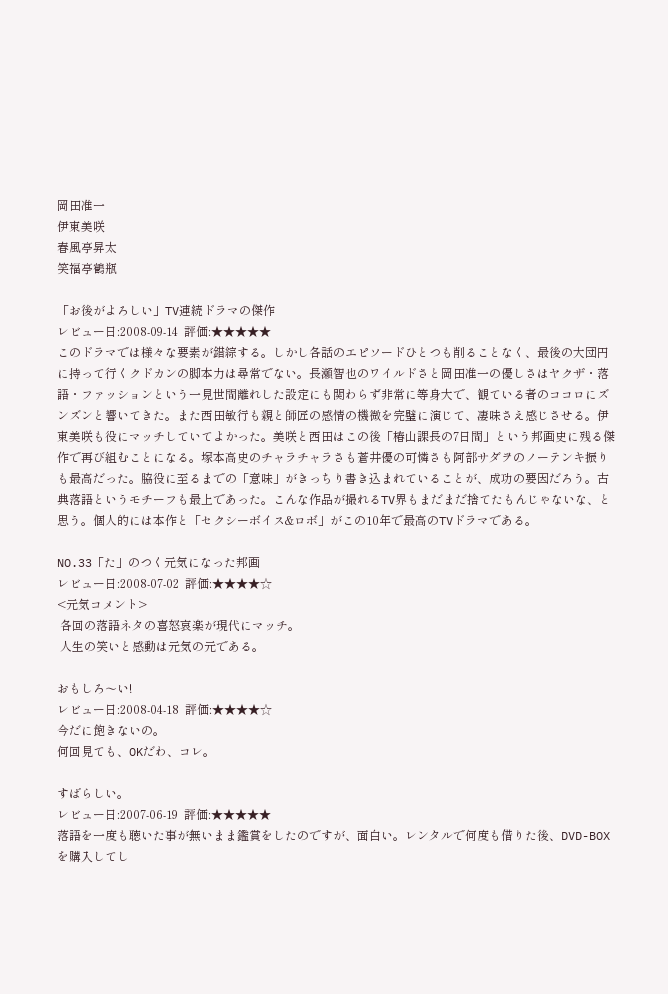岡田准一
伊東美咲
春風亭昇太
笑福亭鶴瓶

「お後がよろしい」TV連続ドラマの傑作
レビュー日:2008-09-14  評価:★★★★★
このドラマでは様々な要素が錯綜する。しかし各話のエピソードひとつも削ることなく、最後の大団円に持って行くクドカンの脚本力は尋常でない。長瀬智也のワイルドさと岡田准一の優しさはヤクザ・落語・ファッションという一見世間離れした設定にも関わらず非常に等身大で、観ている者のココロにズンズンと響いてきた。また西田敏行も親と師匠の感情の機微を完璧に演じて、凄味さえ感じさせる。伊東美咲も役にマッチしていてよかった。美咲と西田はこの後「椿山課長の7日間」という邦画史に残る傑作で再び組むことになる。塚本高史のチャラチャラさも蒼井優の可憐さも阿部サダヲのノーテンキ振りも最高だった。脇役に至るまでの「意味」がきっちり書き込まれていることが、成功の要因だろう。古典落語というモチーフも最上であった。こんな作品が撮れるTV界もまだまだ捨てたもんじゃないな、と思う。個人的には本作と「セクシーボイス&ロボ」がこの10年で最高のTVドラマである。

NO.33「た」のつく元気になった邦画
レビュー日:2008-07-02  評価:★★★★☆
<元気コメント>
 各回の落語ネタの喜怒哀楽が現代にマッチ。
 人生の笑いと感動は元気の元である。

おもしろ〜い!
レビュー日:2008-04-18  評価:★★★★☆
今だに飽きないの。
何回見ても、OKだわ、コレ。

すばらしい。
レビュー日:2007-06-19  評価:★★★★★
落語を一度も聴いた事が無いまま鑑賞をしたのですが、面白い。レンタルで何度も借りた後、DVD-BOXを購入してし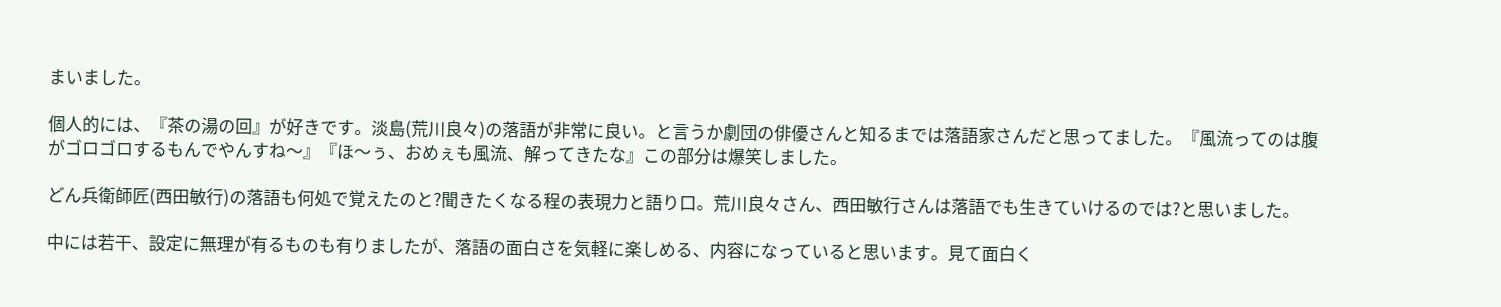まいました。

個人的には、『茶の湯の回』が好きです。淡島(荒川良々)の落語が非常に良い。と言うか劇団の俳優さんと知るまでは落語家さんだと思ってました。『風流ってのは腹がゴロゴロするもんでやんすね〜』『ほ〜ぅ、おめぇも風流、解ってきたな』この部分は爆笑しました。

どん兵衛師匠(西田敏行)の落語も何処で覚えたのと?聞きたくなる程の表現力と語り口。荒川良々さん、西田敏行さんは落語でも生きていけるのでは?と思いました。

中には若干、設定に無理が有るものも有りましたが、落語の面白さを気軽に楽しめる、内容になっていると思います。見て面白く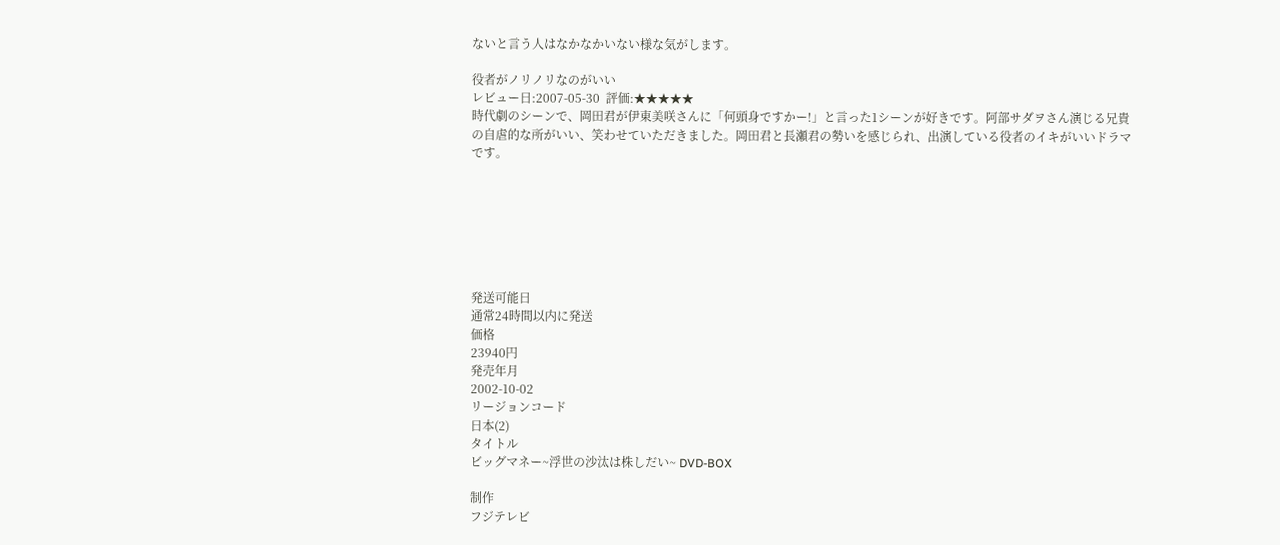ないと言う人はなかなかいない様な気がします。

役者がノリノリなのがいい
レビュー日:2007-05-30  評価:★★★★★
時代劇のシーンで、岡田君が伊東美咲さんに「何頭身ですかー!」と言った1シーンが好きです。阿部サダヲさん演じる兄貴の自虐的な所がいい、笑わせていただきました。岡田君と長瀬君の勢いを感じられ、出演している役者のイキがいいドラマです。







発送可能日
通常24時間以内に発送
価格
23940円
発売年月
2002-10-02
リージョンコード
日本(2)
タイトル
ビッグマネー~浮世の沙汰は株しだい~ DVD-BOX

制作
フジテレビ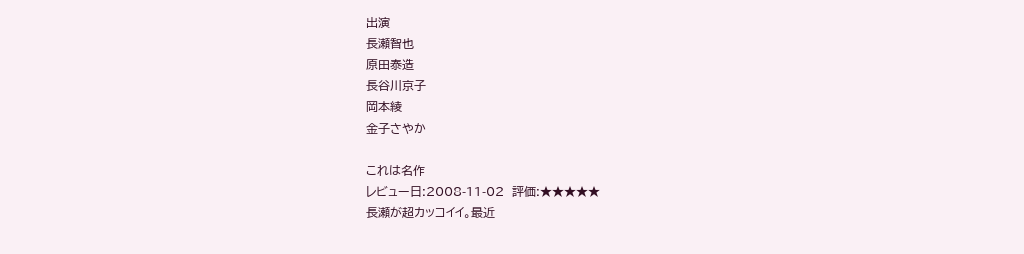出演
長瀬智也
原田泰造
長谷川京子
岡本綾
金子さやか

これは名作
レビュー日:2008-11-02  評価:★★★★★
長瀬が超カッコイイ。最近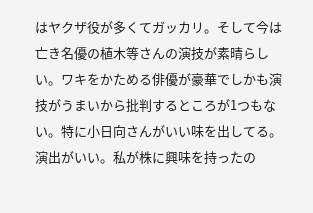はヤクザ役が多くてガッカリ。そして今は亡き名優の植木等さんの演技が素晴らしい。ワキをかためる俳優が豪華でしかも演技がうまいから批判するところが1つもない。特に小日向さんがいい味を出してる。演出がいい。私が株に興味を持ったの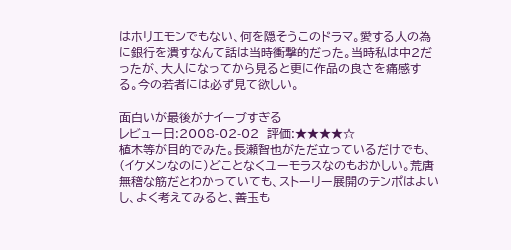はホリエモンでもない、何を隠そうこのドラマ。愛する人の為に銀行を潰すなんて話は当時衝撃的だった。当時私は中2だったが、大人になってから見ると更に作品の良さを痛感する。今の若者には必ず見て欲しい。

面白いが最後がナイーブすぎる
レビュー日:2008-02-02  評価:★★★★☆
植木等が目的でみた。長瀬智也がただ立っているだけでも、(イケメンなのに)どことなくユーモラスなのもおかしい。荒唐無稽な筋だとわかっていても、ストーリー展開のテンポはよいし、よく考えてみると、善玉も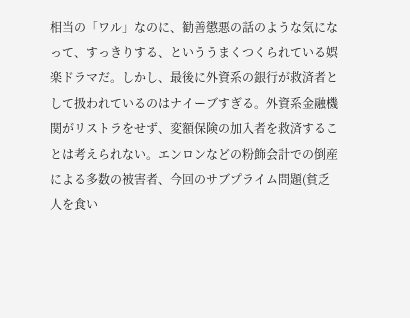相当の「ワル」なのに、勧善懲悪の話のような気になって、すっきりする、といううまくつくられている娯楽ドラマだ。しかし、最後に外資系の銀行が救済者として扱われているのはナイーブすぎる。外資系金融機関がリストラをせず、変額保険の加入者を救済することは考えられない。エンロンなどの粉飾会計での倒産による多数の被害者、今回のサブプライム問題(貧乏人を食い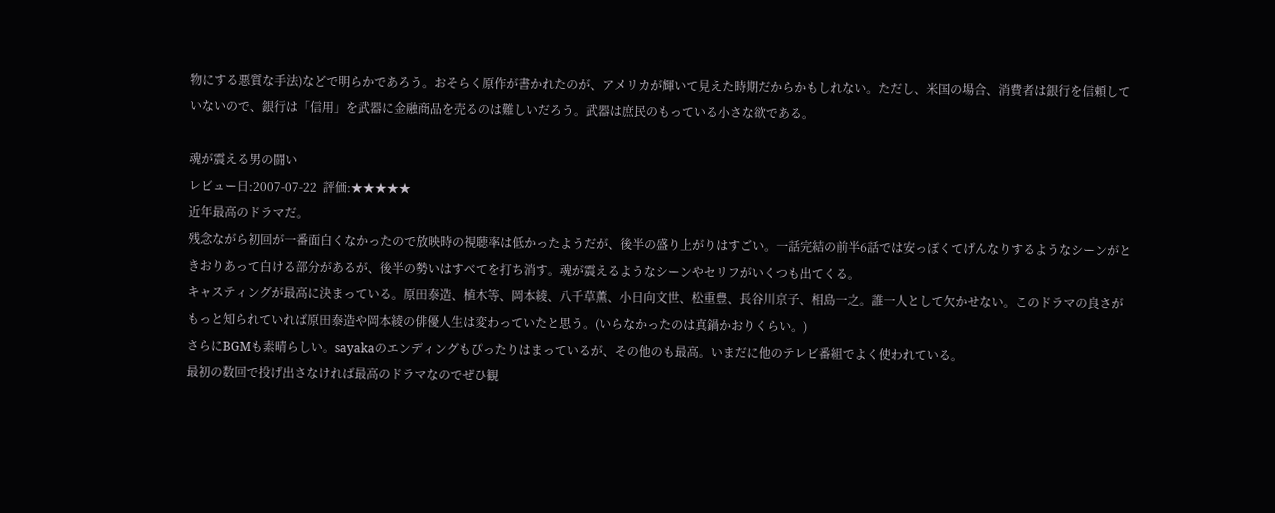物にする悪質な手法)などで明らかであろう。おそらく原作が書かれたのが、アメリカが輝いて見えた時期だからかもしれない。ただし、米国の場合、消費者は銀行を信頼していないので、銀行は「信用」を武器に金融商品を売るのは難しいだろう。武器は庶民のもっている小さな欲である。

魂が震える男の闘い
レビュー日:2007-07-22  評価:★★★★★
近年最高のドラマだ。
残念ながら初回が一番面白くなかったので放映時の視聴率は低かったようだが、後半の盛り上がりはすごい。一話完結の前半6話では安っぽくてげんなりするようなシーンがときおりあって白ける部分があるが、後半の勢いはすべてを打ち消す。魂が震えるようなシーンやセリフがいくつも出てくる。
キャスティングが最高に決まっている。原田泰造、植木等、岡本綾、八千草薫、小日向文世、松重豊、長谷川京子、相島一之。誰一人として欠かせない。このドラマの良さがもっと知られていれば原田泰造や岡本綾の俳優人生は変わっていたと思う。(いらなかったのは真鍋かおりくらい。)
さらにBGMも素晴らしい。sayakaのエンディングもぴったりはまっているが、その他のも最高。いまだに他のテレビ番組でよく使われている。
最初の数回で投げ出さなければ最高のドラマなのでぜひ観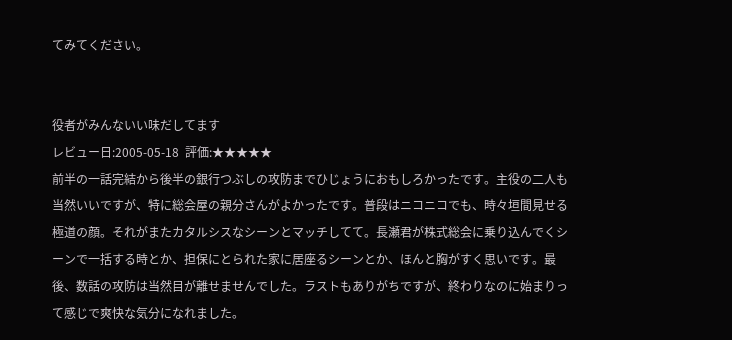てみてください。


役者がみんないい味だしてます
レビュー日:2005-05-18  評価:★★★★★
前半の一話完結から後半の銀行つぶしの攻防までひじょうにおもしろかったです。主役の二人も当然いいですが、特に総会屋の親分さんがよかったです。普段はニコニコでも、時々垣間見せる極道の顔。それがまたカタルシスなシーンとマッチしてて。長瀬君が株式総会に乗り込んでくシーンで一括する時とか、担保にとられた家に居座るシーンとか、ほんと胸がすく思いです。最後、数話の攻防は当然目が離せませんでした。ラストもありがちですが、終わりなのに始まりって感じで爽快な気分になれました。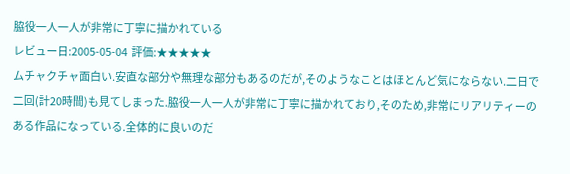脇役一人一人が非常に丁寧に描かれている
レビュー日:2005-05-04  評価:★★★★★
ムチャクチャ面白い.安直な部分や無理な部分もあるのだが,そのようなことはほとんど気にならない.二日で二回(計20時間)も見てしまった.脇役一人一人が非常に丁寧に描かれており,そのため,非常にリアリティーのある作品になっている.全体的に良いのだ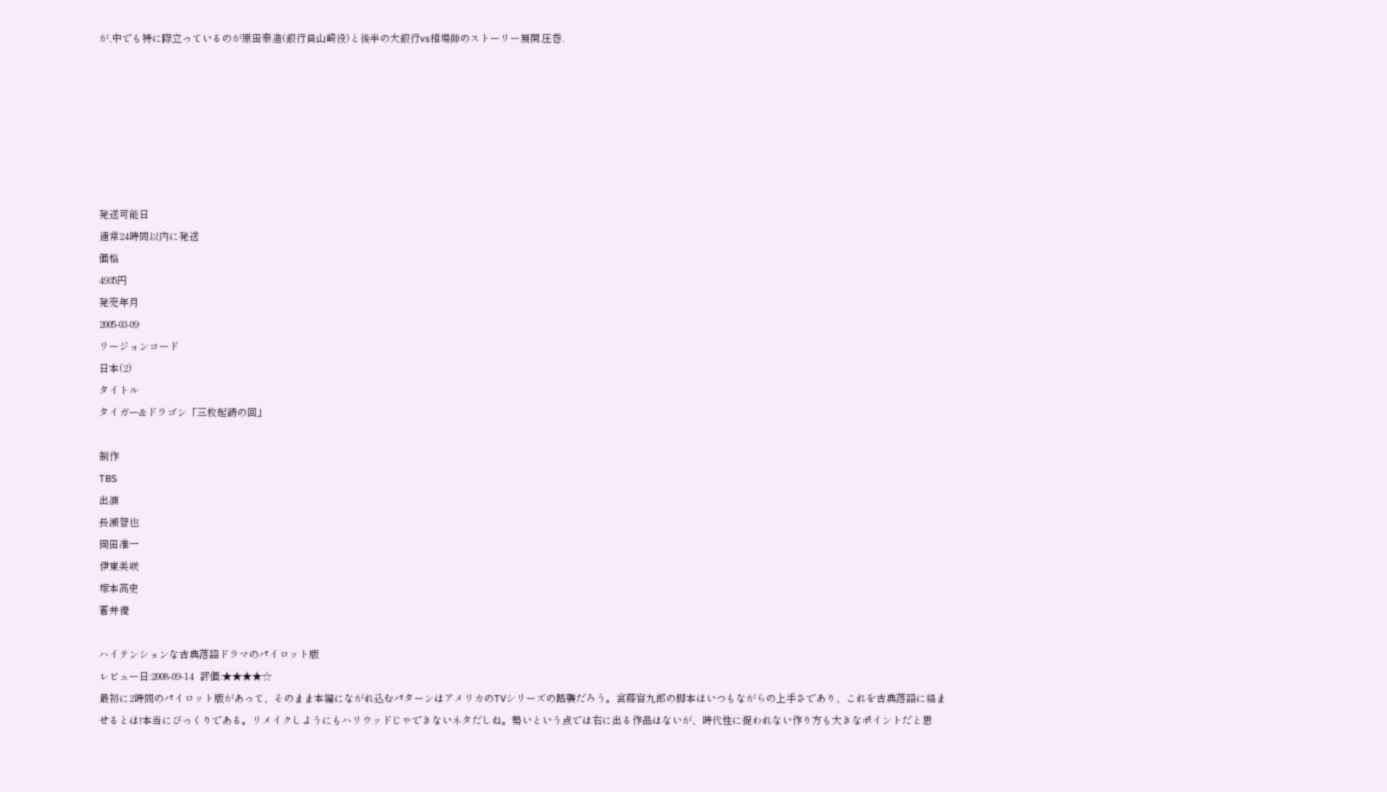が,中でも特に際立っているのが原田泰造(銀行員山崎役)と後半の大銀行vs相場師のストーリー展開.圧巻.







発送可能日
通常24時間以内に発送
価格
4935円
発売年月
2005-03-09
リージョンコード
日本(2)
タイトル
タイガー&ドラゴン「三枚起請の回」

制作
TBS
出演
長瀬智也
岡田准一
伊東美咲
塚本高史
蒼井優

ハイテンションな古典落語ドラマのパイロット版
レビュー日:2008-09-14  評価:★★★★☆
最初に2時間のパイロット版があって、そのまま本編にながれ込むパターンはアメリカのTVシリーズの踏襲だろう。宮藤官九郎の脚本はいつもながらの上手さであり、これを古典落語に絡ませるとは!本当にびっくりである。リメイクしようにもハリウッドじゃできないネタだしね。勢いという点では右に出る作品はないが、時代性に捉われない作り方も大きなポイントだと思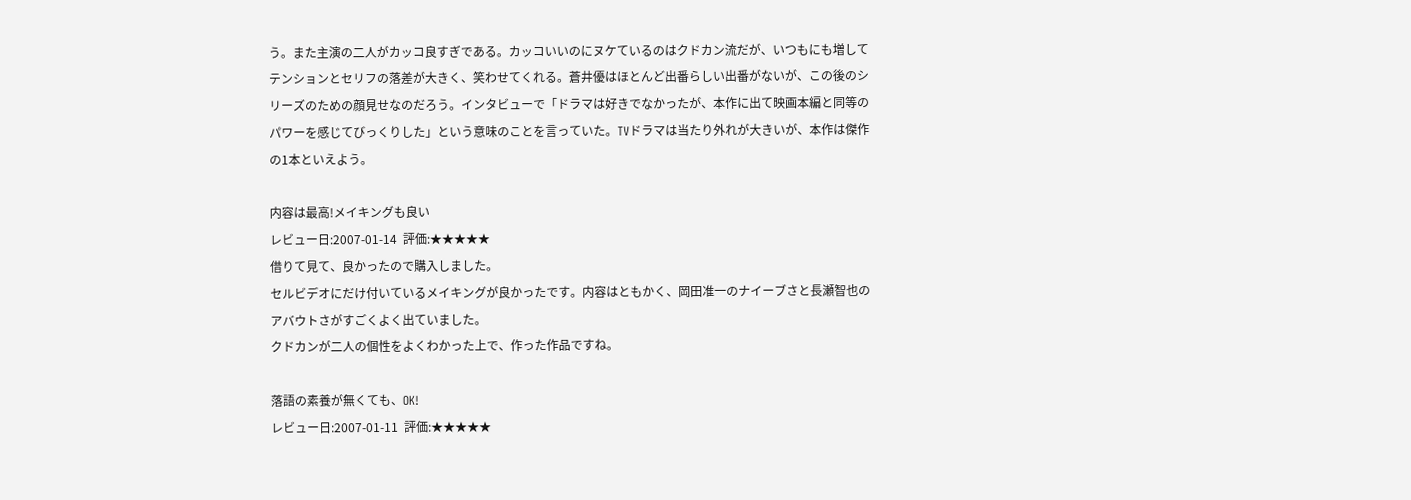う。また主演の二人がカッコ良すぎである。カッコいいのにヌケているのはクドカン流だが、いつもにも増してテンションとセリフの落差が大きく、笑わせてくれる。蒼井優はほとんど出番らしい出番がないが、この後のシリーズのための顔見せなのだろう。インタビューで「ドラマは好きでなかったが、本作に出て映画本編と同等のパワーを感じてびっくりした」という意味のことを言っていた。TVドラマは当たり外れが大きいが、本作は傑作の1本といえよう。

内容は最高!メイキングも良い
レビュー日:2007-01-14  評価:★★★★★
借りて見て、良かったので購入しました。
セルビデオにだけ付いているメイキングが良かったです。内容はともかく、岡田准一のナイーブさと長瀬智也のアバウトさがすごくよく出ていました。
クドカンが二人の個性をよくわかった上で、作った作品ですね。

落語の素養が無くても、OK!
レビュー日:2007-01-11  評価:★★★★★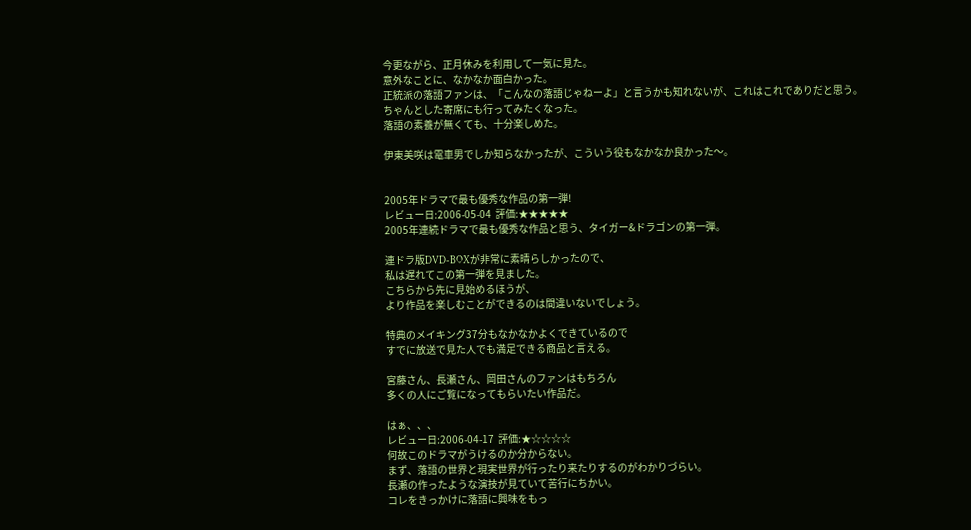今更ながら、正月休みを利用して一気に見た。
意外なことに、なかなか面白かった。
正統派の落語ファンは、「こんなの落語じゃねーよ」と言うかも知れないが、これはこれでありだと思う。
ちゃんとした寄席にも行ってみたくなった。
落語の素養が無くても、十分楽しめた。

伊東美咲は電車男でしか知らなかったが、こういう役もなかなか良かった〜。


2005年ドラマで最も優秀な作品の第一弾!
レビュー日:2006-05-04  評価:★★★★★
2005年連続ドラマで最も優秀な作品と思う、タイガー&ドラゴンの第一弾。

連ドラ版DVD-BOXが非常に素晴らしかったので、
私は遅れてこの第一弾を見ました。
こちらから先に見始めるほうが、
より作品を楽しむことができるのは間違いないでしょう。

特典のメイキング37分もなかなかよくできているので
すでに放送で見た人でも満足できる商品と言える。

宮藤さん、長瀬さん、岡田さんのファンはもちろん
多くの人にご覧になってもらいたい作品だ。

はぁ、、、
レビュー日:2006-04-17  評価:★☆☆☆☆
何故このドラマがうけるのか分からない。
まず、落語の世界と現実世界が行ったり来たりするのがわかりづらい。
長瀬の作ったような演技が見ていて苦行にちかい。
コレをきっかけに落語に興味をもっ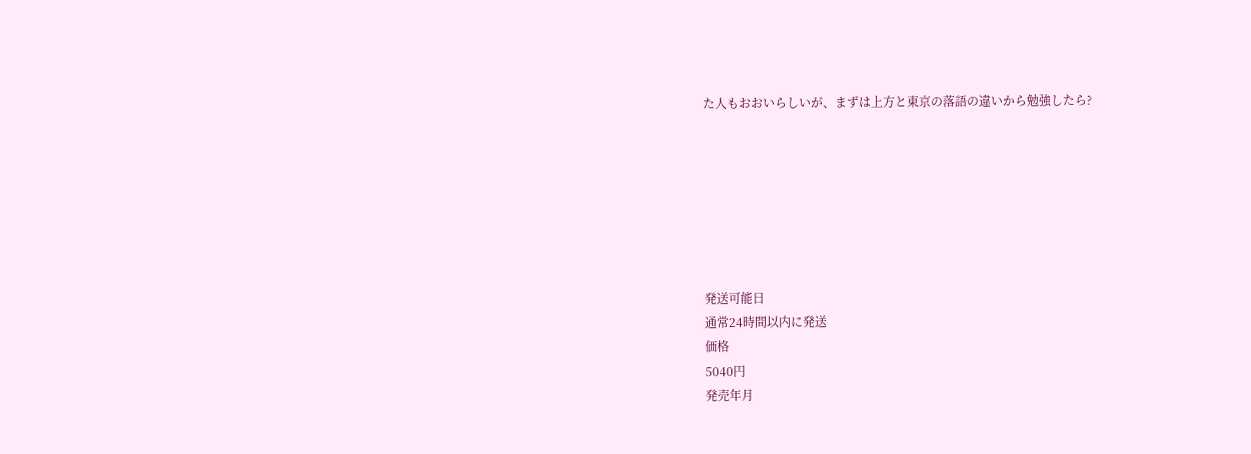た人もおおいらしいが、まずは上方と東京の落語の違いから勉強したら?







発送可能日
通常24時間以内に発送
価格
5040円
発売年月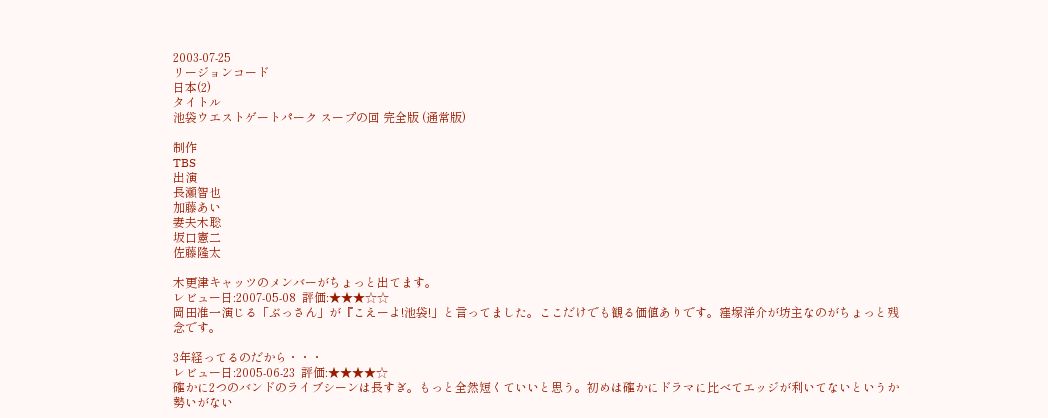2003-07-25
リージョンコード
日本(2)
タイトル
池袋ウエストゲートパーク スープの回 完全版 (通常版)

制作
TBS
出演
長瀬智也
加藤あい
妻夫木聡
坂口憲二
佐藤隆太

木更津キャッツのメンバーがちょっと出てます。
レビュー日:2007-05-08  評価:★★★☆☆
岡田准一演じる「ぶっさん」が『こえーよ!池袋!」と言ってました。ここだけでも観る価値ありです。窪塚洋介が坊主なのがちょっと残念です。

3年経ってるのだから・・・
レビュー日:2005-06-23  評価:★★★★☆
確かに2つのバンドのライブシーンは長すぎ。もっと全然短くていいと思う。初めは確かにドラマに比べてエッジが利いてないというか勢いがない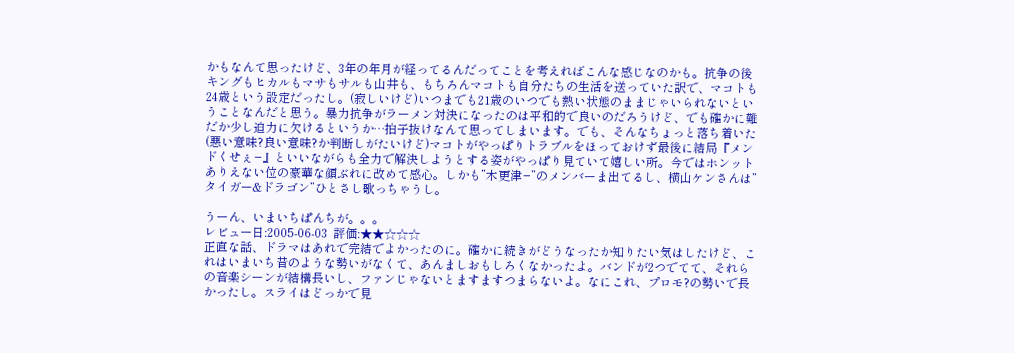かもなんて思ったけど、3年の年月が経ってるんだってことを考えればこんな感じなのかも。抗争の後キングもヒカルもマサもサルも山井も、もちろんマコトも自分たちの生活を送っていた訳で、マコトも24歳という設定だったし。(寂しいけど)いつまでも21歳のいつでも熱い状態のままじゃいられないということなんだと思う。暴力抗争がラーメン対決になったのは平和的で良いのだろうけど、でも確かに難だか少し迫力に欠けるというか…拍子抜けなんて思ってしまいます。でも、そんなちょっと落ち着いた(悪い意味?良い意味?か判断しがたいけど)マコトがやっぱりトラブルをほっておけず最後に結局『メンドくせぇ−』といいながらも全力で解決しようとする姿がやっぱり見ていて嬉しい所。今ではホンットありえない位の豪華な顔ぶれに改めて感心。しかも”木更津−”のメンバーま出てるし、横山ケンさんは”タイガー&ドラゴン”ひとさし歌っちゃうし。

うーん、いまいちぱんちが。。。
レビュー日:2005-06-03  評価:★★☆☆☆
正直な話、ドラマはあれで完結でよかったのに。確かに続きがどうなったか知りたい気はしたけど、これはいまいち昔のような勢いがなくて、あんましおもしろくなかったよ。バンドが2つでてて、それらの音楽シーンが結構長いし、ファンじゃないとますますつまらないよ。なにこれ、プロモ?の勢いで長かったし。スライはどっかで見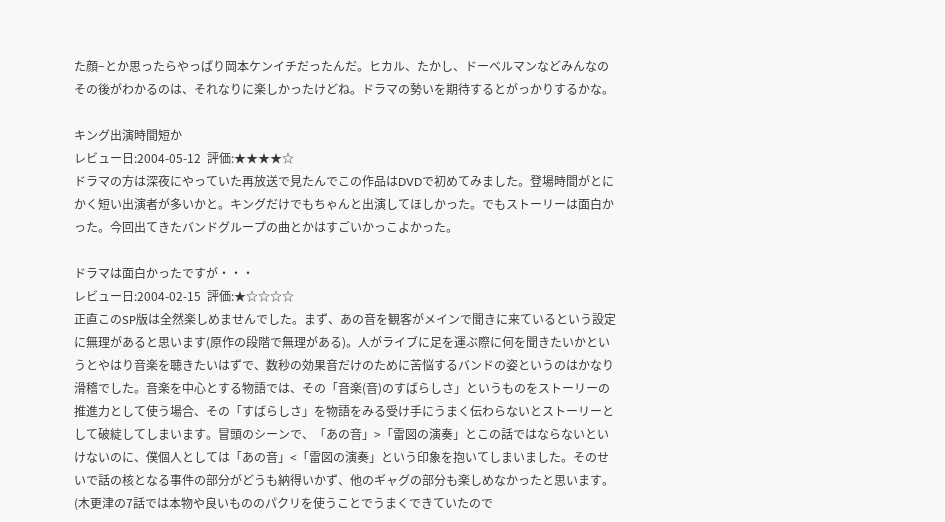た顔−とか思ったらやっぱり岡本ケンイチだったんだ。ヒカル、たかし、ドーベルマンなどみんなのその後がわかるのは、それなりに楽しかったけどね。ドラマの勢いを期待するとがっかりするかな。

キング出演時間短か
レビュー日:2004-05-12  評価:★★★★☆
ドラマの方は深夜にやっていた再放送で見たんでこの作品はDVDで初めてみました。登場時間がとにかく短い出演者が多いかと。キングだけでもちゃんと出演してほしかった。でもストーリーは面白かった。今回出てきたバンドグループの曲とかはすごいかっこよかった。

ドラマは面白かったですが・・・
レビュー日:2004-02-15  評価:★☆☆☆☆
正直このSP版は全然楽しめませんでした。まず、あの音を観客がメインで聞きに来ているという設定に無理があると思います(原作の段階で無理がある)。人がライブに足を運ぶ際に何を聞きたいかというとやはり音楽を聴きたいはずで、数秒の効果音だけのために苦悩するバンドの姿というのはかなり滑稽でした。音楽を中心とする物語では、その「音楽(音)のすばらしさ」というものをストーリーの推進力として使う場合、その「すばらしさ」を物語をみる受け手にうまく伝わらないとストーリーとして破綻してしまいます。冒頭のシーンで、「あの音」>「雷図の演奏」とこの話ではならないといけないのに、僕個人としては「あの音」<「雷図の演奏」という印象を抱いてしまいました。そのせいで話の核となる事件の部分がどうも納得いかず、他のギャグの部分も楽しめなかったと思います。(木更津の7話では本物や良いもののパクリを使うことでうまくできていたので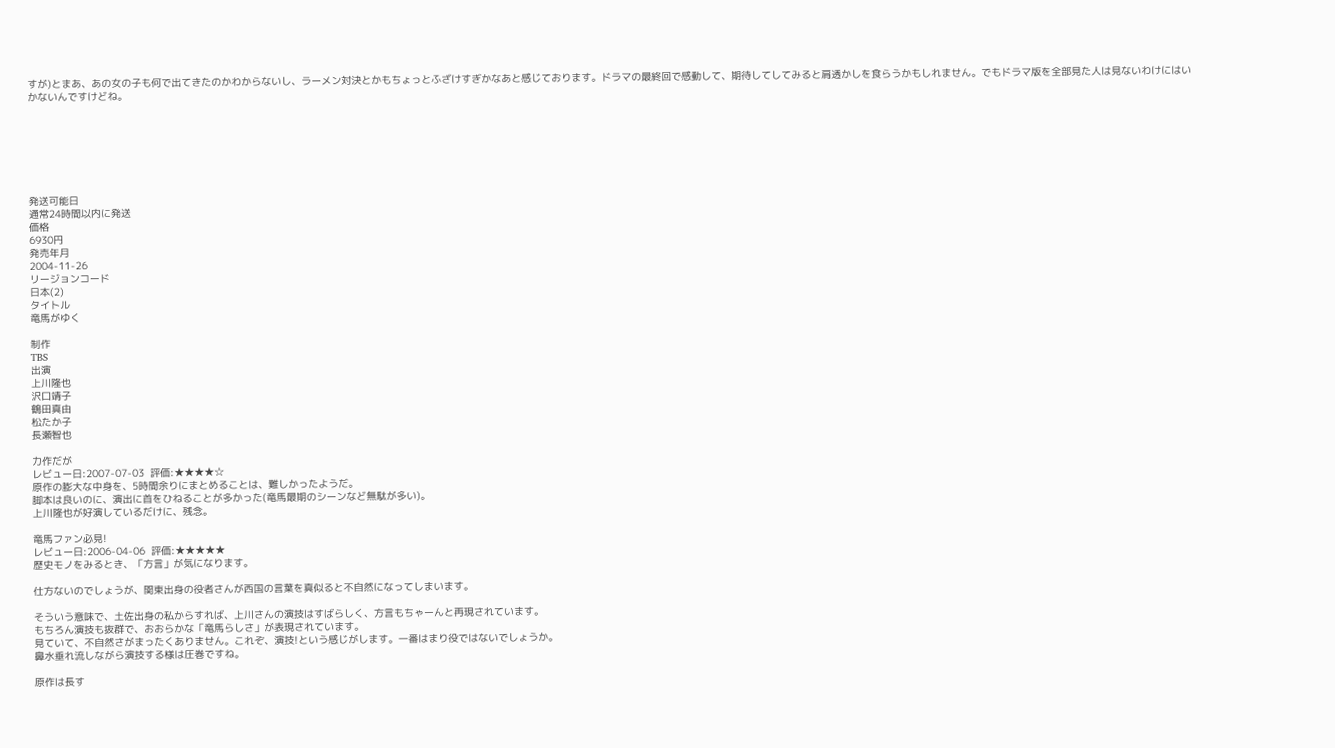すが)とまあ、あの女の子も何で出てきたのかわからないし、ラーメン対決とかもちょっとふざけすぎかなあと感じております。ドラマの最終回で感動して、期待してしてみると肩透かしを食らうかもしれません。でもドラマ版を全部見た人は見ないわけにはいかないんですけどね。







発送可能日
通常24時間以内に発送
価格
6930円
発売年月
2004-11-26
リージョンコード
日本(2)
タイトル
竜馬がゆく

制作
TBS
出演
上川隆也
沢口靖子
鶴田真由
松たか子
長瀬智也

力作だが
レビュー日:2007-07-03  評価:★★★★☆
原作の膨大な中身を、5時間余りにまとめることは、難しかったようだ。
脚本は良いのに、演出に首をひねることが多かった(竜馬最期のシーンなど無駄が多い)。
上川隆也が好演しているだけに、残念。

竜馬ファン必見!
レビュー日:2006-04-06  評価:★★★★★
歴史モノをみるとき、「方言」が気になります。

仕方ないのでしょうが、関東出身の役者さんが西国の言葉を真似ると不自然になってしまいます。

そういう意味で、土佐出身の私からすれば、上川さんの演技はすばらしく、方言もちゃーんと再現されています。
もちろん演技も抜群で、おおらかな「竜馬らしさ」が表現されています。
見ていて、不自然さがまったくありません。これぞ、演技!という感じがします。一番はまり役ではないでしょうか。
鼻水垂れ流しながら演技する様は圧巻ですね。

原作は長す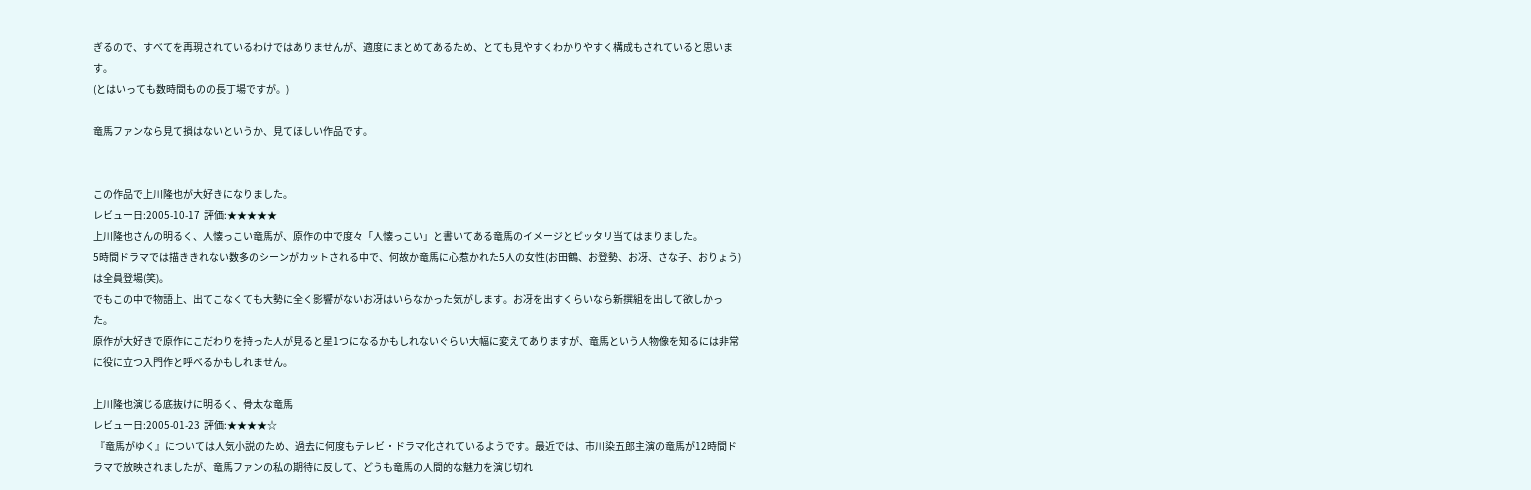ぎるので、すべてを再現されているわけではありませんが、適度にまとめてあるため、とても見やすくわかりやすく構成もされていると思います。
(とはいっても数時間ものの長丁場ですが。)

竜馬ファンなら見て損はないというか、見てほしい作品です。


この作品で上川隆也が大好きになりました。
レビュー日:2005-10-17  評価:★★★★★
上川隆也さんの明るく、人懐っこい竜馬が、原作の中で度々「人懐っこい」と書いてある竜馬のイメージとピッタリ当てはまりました。
5時間ドラマでは描ききれない数多のシーンがカットされる中で、何故か竜馬に心惹かれた5人の女性(お田鶴、お登勢、お冴、さな子、おりょう)は全員登場(笑)。
でもこの中で物語上、出てこなくても大勢に全く影響がないお冴はいらなかった気がします。お冴を出すくらいなら新撰組を出して欲しかった。
原作が大好きで原作にこだわりを持った人が見ると星1つになるかもしれないぐらい大幅に変えてありますが、竜馬という人物像を知るには非常に役に立つ入門作と呼べるかもしれません。

上川隆也演じる底抜けに明るく、骨太な竜馬
レビュー日:2005-01-23  評価:★★★★☆
 『竜馬がゆく』については人気小説のため、過去に何度もテレビ・ドラマ化されているようです。最近では、市川染五郎主演の竜馬が12時間ドラマで放映されましたが、竜馬ファンの私の期待に反して、どうも竜馬の人間的な魅力を演じ切れ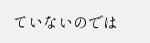ていないのでは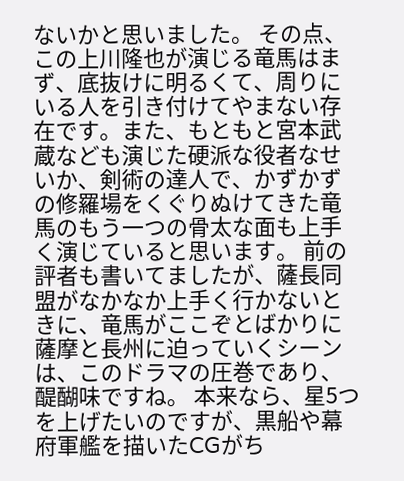ないかと思いました。 その点、この上川隆也が演じる竜馬はまず、底抜けに明るくて、周りにいる人を引き付けてやまない存在です。また、もともと宮本武蔵なども演じた硬派な役者なせいか、剣術の達人で、かずかずの修羅場をくぐりぬけてきた竜馬のもう一つの骨太な面も上手く演じていると思います。 前の評者も書いてましたが、薩長同盟がなかなか上手く行かないときに、竜馬がここぞとばかりに薩摩と長州に迫っていくシーンは、このドラマの圧巻であり、醍醐味ですね。 本来なら、星5つを上げたいのですが、黒船や幕府軍艦を描いたCGがち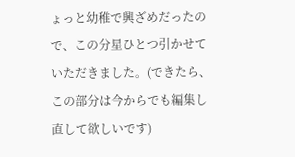ょっと幼稚で興ざめだったので、この分星ひとつ引かせていただきました。(できたら、この部分は今からでも編集し直して欲しいです)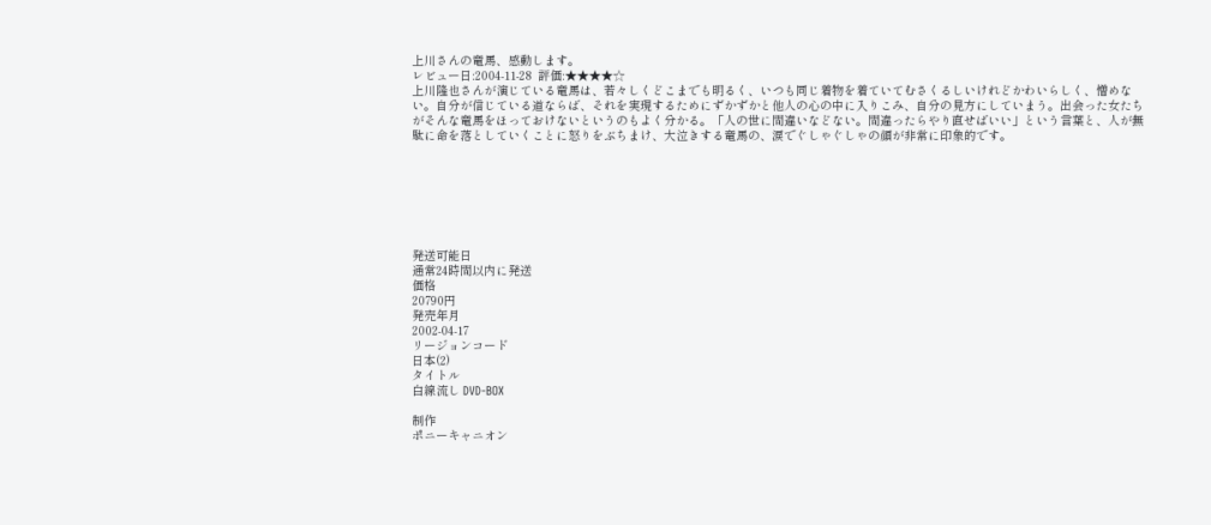上川さんの竜馬、感動します。
レビュー日:2004-11-28  評価:★★★★☆
上川隆也さんが演じている竜馬は、若々しくどこまでも明るく、いつも同じ着物を着ていてむさくるしいけれどかわいらしく、憎めない。自分が信じている道ならば、それを実現するためにずかずかと他人の心の中に入りこみ、自分の見方にしていまう。出会った女たちがそんな竜馬をほっておけないというのもよく分かる。「人の世に間違いなどない。間違ったらやり直せばいい」という言葉と、人が無駄に命を落としていくことに怒りをぶちまけ、大泣きする竜馬の、涙でぐしゃぐしゃの顔が非常に印象的です。







発送可能日
通常24時間以内に発送
価格
20790円
発売年月
2002-04-17
リージョンコード
日本(2)
タイトル
白線流し DVD-BOX

制作
ポニーキャニオン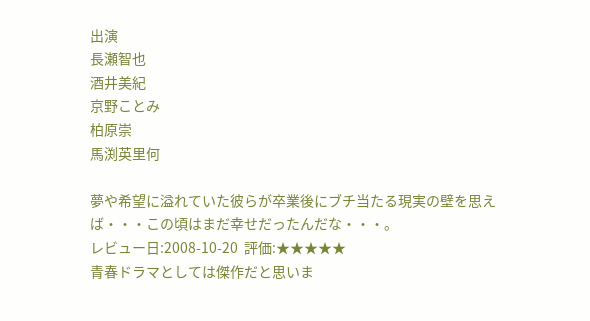出演
長瀬智也
酒井美紀
京野ことみ
柏原崇
馬渕英里何

夢や希望に溢れていた彼らが卒業後にブチ当たる現実の壁を思えば・・・この頃はまだ幸せだったんだな・・・。
レビュー日:2008-10-20  評価:★★★★★
青春ドラマとしては傑作だと思いま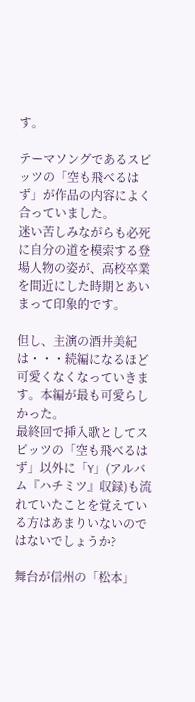す。

テーマソングであるスピッツの「空も飛べるはず」が作品の内容によく合っていました。
迷い苦しみながらも必死に自分の道を模索する登場人物の姿が、高校卒業を間近にした時期とあいまって印象的です。

但し、主演の酒井美紀は・・・続編になるほど可愛くなくなっていきます。本編が最も可愛らしかった。
最終回で挿入歌としてスピッツの「空も飛べるはず」以外に「Y」(アルバム『ハチミツ』収録)も流れていたことを覚えている方はあまりいないのではないでしょうか?

舞台が信州の「松本」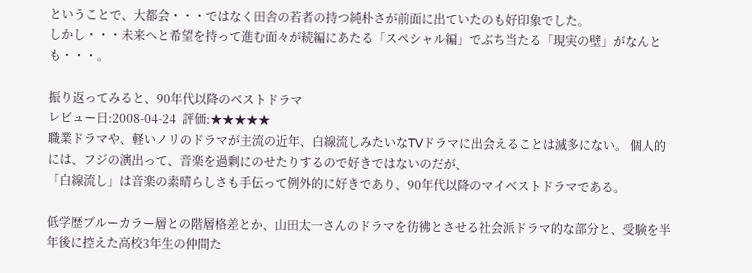ということで、大都会・・・ではなく田舎の若者の持つ純朴さが前面に出ていたのも好印象でした。
しかし・・・未来へと希望を持って進む面々が続編にあたる「スペシャル編」でぶち当たる「現実の壁」がなんとも・・・。

振り返ってみると、90年代以降のベストドラマ
レビュー日:2008-04-24  評価:★★★★★
職業ドラマや、軽いノリのドラマが主流の近年、白線流しみたいなTVドラマに出会えることは滅多にない。 個人的には、フジの演出って、音楽を過剰にのせたりするので好きではないのだが、
「白線流し」は音楽の素晴らしさも手伝って例外的に好きであり、90年代以降のマイベストドラマである。

低学歴ブルーカラー層との階層格差とか、山田太一さんのドラマを彷彿とさせる社会派ドラマ的な部分と、受験を半年後に控えた高校3年生の仲間た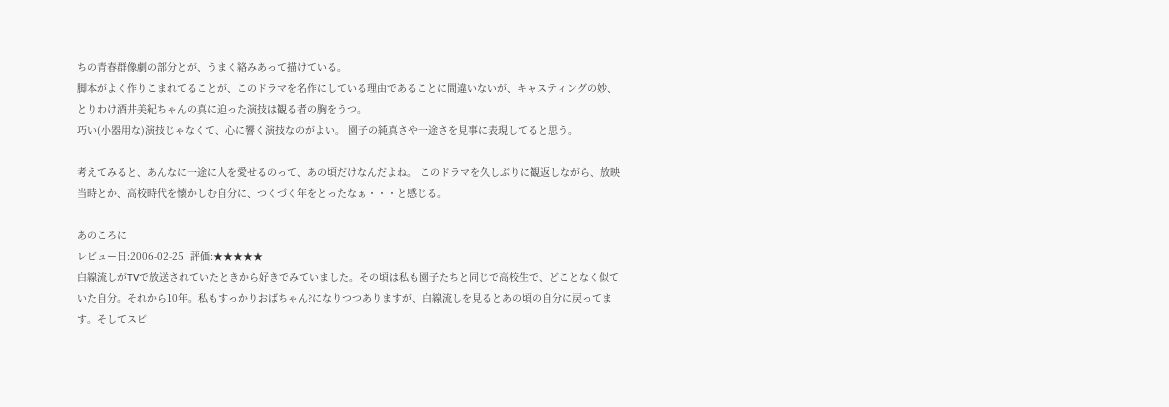ちの青春群像劇の部分とが、うまく絡みあって描けている。
脚本がよく作りこまれてることが、このドラマを名作にしている理由であることに間違いないが、キャスティングの妙、とりわけ酒井美紀ちゃんの真に迫った演技は観る者の胸をうつ。
巧い(小器用な)演技じゃなくて、心に響く演技なのがよい。 園子の純真さや一途さを見事に表現してると思う。

考えてみると、あんなに一途に人を愛せるのって、あの頃だけなんだよね。 このドラマを久しぶりに観返しながら、放映当時とか、高校時代を懐かしむ自分に、つくづく年をとったなぁ・・・と感じる。

あのころに
レビュー日:2006-02-25  評価:★★★★★
白線流しがTVで放送されていたときから好きでみていました。その頃は私も園子たちと同じで高校生で、どことなく似ていた自分。それから10年。私もすっかりおばちゃん?になりつつありますが、白線流しを見るとあの頃の自分に戻ってます。そしてスピ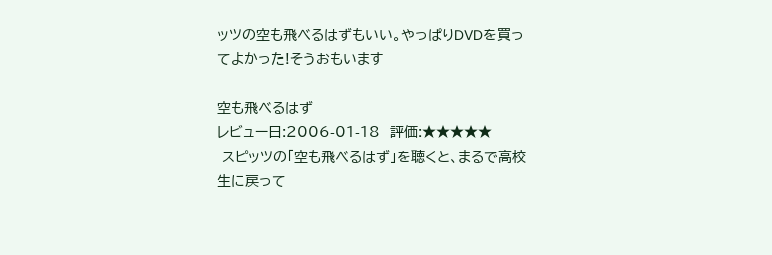ッツの空も飛べるはずもいい。やっぱりDVDを買ってよかった!そうおもいます

空も飛べるはず
レビュー日:2006-01-18  評価:★★★★★
 スピッツの「空も飛べるはず」を聴くと、まるで高校生に戻って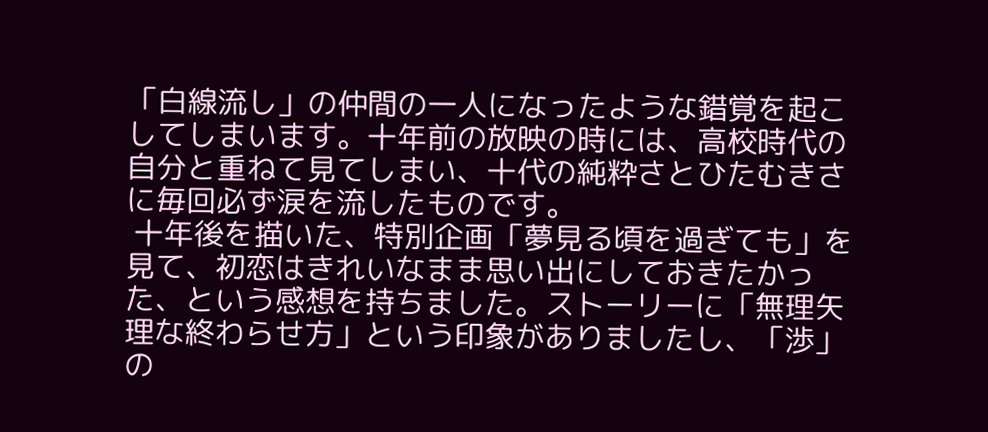「白線流し」の仲間の一人になったような錯覚を起こしてしまいます。十年前の放映の時には、高校時代の自分と重ねて見てしまい、十代の純粋さとひたむきさに毎回必ず涙を流したものです。
 十年後を描いた、特別企画「夢見る頃を過ぎても」を見て、初恋はきれいなまま思い出にしておきたかった、という感想を持ちました。ストーリーに「無理矢理な終わらせ方」という印象がありましたし、「渉」の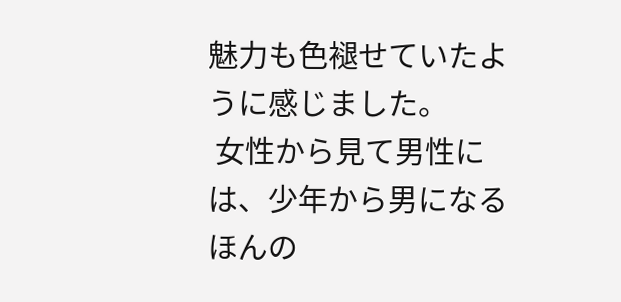魅力も色褪せていたように感じました。
 女性から見て男性には、少年から男になるほんの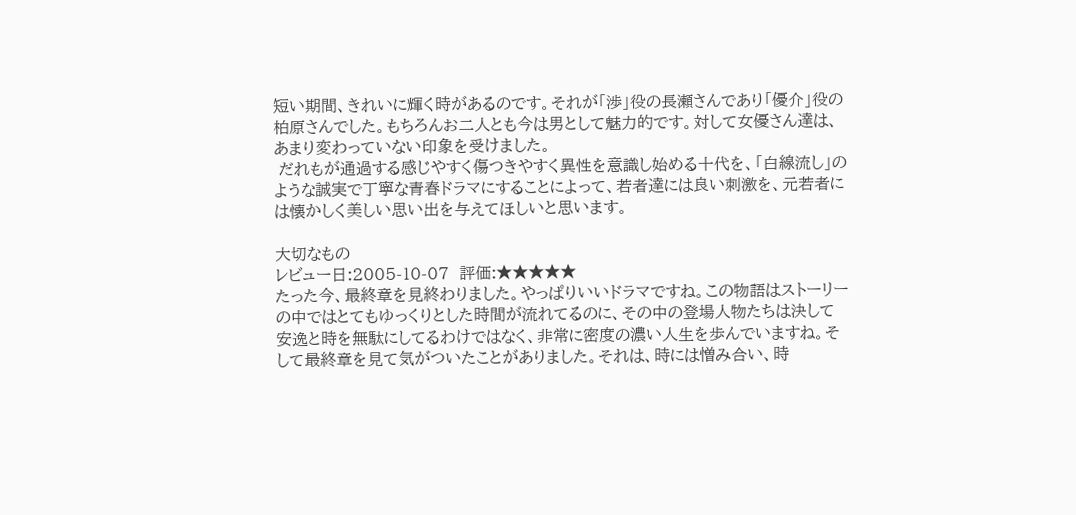短い期間、きれいに輝く時があるのです。それが「渉」役の長瀬さんであり「優介」役の柏原さんでした。もちろんお二人とも今は男として魅力的です。対して女優さん達は、あまり変わっていない印象を受けました。
 だれもが通過する感じやすく傷つきやすく異性を意識し始める十代を、「白線流し」のような誠実で丁寧な青春ドラマにすることによって、若者達には良い刺激を、元若者には懐かしく美しい思い出を与えてほしいと思います。

大切なもの
レビュー日:2005-10-07  評価:★★★★★
たった今、最終章を見終わりました。やっぱりいいドラマですね。この物語はストーリーの中ではとてもゆっくりとした時間が流れてるのに、その中の登場人物たちは決して安逸と時を無駄にしてるわけではなく、非常に密度の濃い人生を歩んでいますね。そして最終章を見て気がついたことがありました。それは、時には憎み合い、時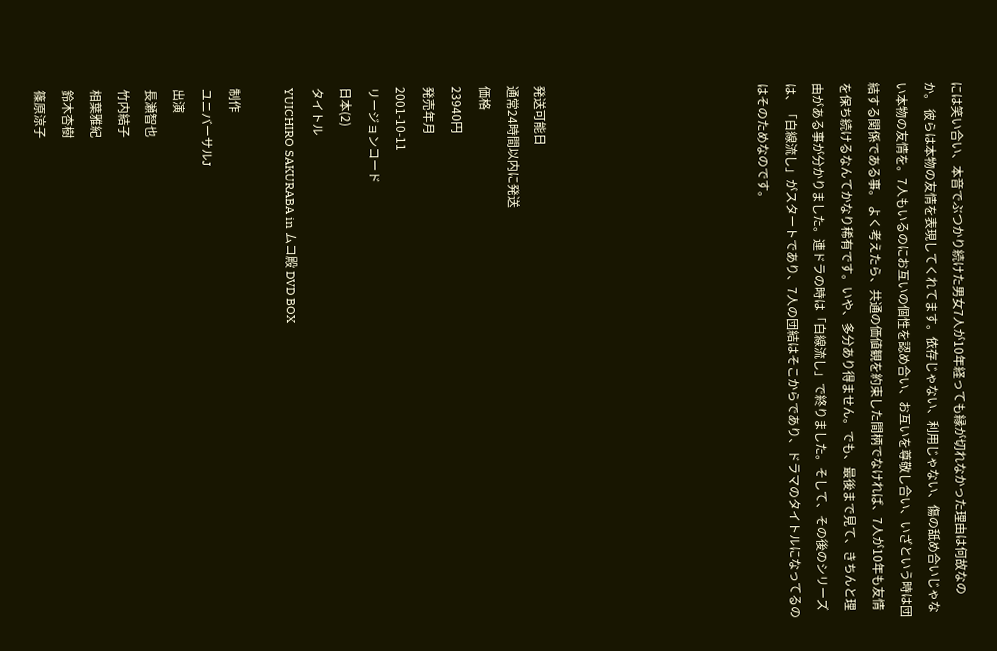には笑い合い、本音でぶつかり続けた男女7人が10年経っても縁が切れなかった理由は何故なのか。 彼らは本物の友情を表現してくれてます。依存じゃない、利用じゃない、傷の舐め合いじゃない本物の友情を。7人もいるのにお互いの個性を認め合い、お互いを尊敬し合い、いざという時は団結する関係である事。 よく考えたら、共通の価値観を約束した間柄でなければ、7人が10年も友情を保ち続けるなんてかなり稀有です。いや、多分あり得ません。でも、最後まで見て、きちんと理由がある事が分かりました。連ドラの時は「白線流し」で終りました。そして、その後のシリーズは、「白線流し」がスタートであり、7人の団結はそこからであり、ドラマのタイトルになってるのはそのためなのです。







発送可能日
通常24時間以内に発送
価格
23940円
発売年月
2001-10-11
リージョンコード
日本(2)
タイトル
YUICHIRO SAKURABA in ムコ殿 DVD BOX

制作
ユニバーサルJ
出演
長瀬智也
竹内結子
相葉雅紀
鈴木杏樹
篠原涼子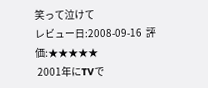笑って泣けて
レビュー日:2008-09-16  評価:★★★★★
 2001年にTVで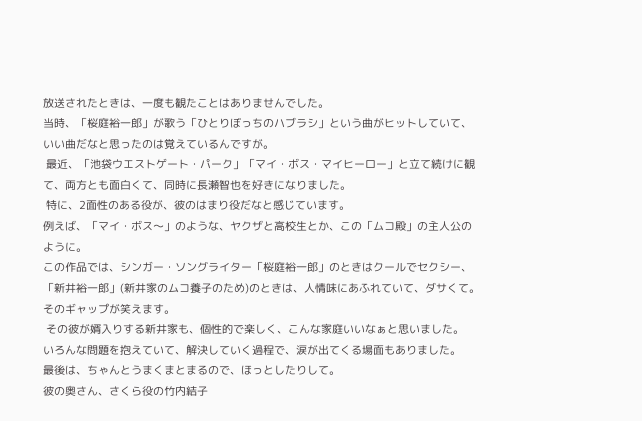放送されたときは、一度も観たことはありませんでした。
当時、「桜庭裕一郎」が歌う「ひとりぼっちのハブラシ」という曲がヒットしていて、いい曲だなと思ったのは覚えているんですが。
 最近、「池袋ウエストゲート・パーク」「マイ・ボス・マイヒーロー」と立て続けに観て、両方とも面白くて、同時に長瀬智也を好きになりました。
 特に、2面性のある役が、彼のはまり役だなと感じています。
例えば、「マイ・ボス〜」のような、ヤクザと高校生とか、この「ムコ殿」の主人公のように。
この作品では、シンガー・ソングライター「桜庭裕一郎」のときはクールでセクシー、
「新井裕一郎」(新井家のムコ養子のため)のときは、人情味にあふれていて、ダサくて。
そのギャップが笑えます。
 その彼が婿入りする新井家も、個性的で楽しく、こんな家庭いいなぁと思いました。
いろんな問題を抱えていて、解決していく過程で、涙が出てくる場面もありました。
最後は、ちゃんとうまくまとまるので、ほっとしたりして。
彼の奥さん、さくら役の竹内結子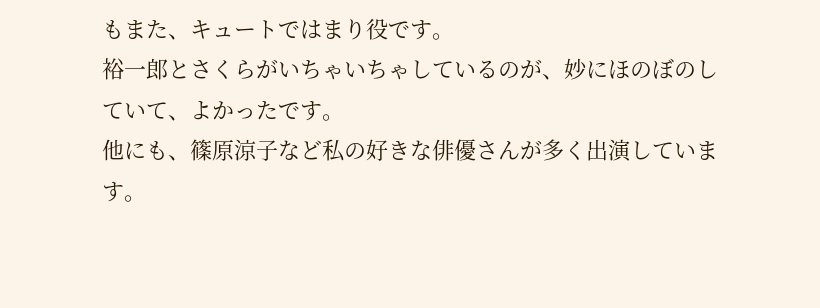もまた、キュートではまり役です。
裕一郎とさくらがいちゃいちゃしているのが、妙にほのぼのしていて、よかったです。
他にも、篠原涼子など私の好きな俳優さんが多く出演しています。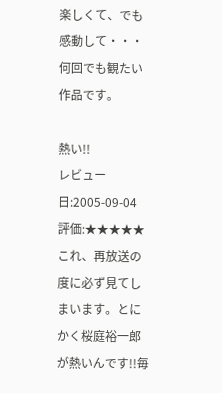楽しくて、でも感動して・・・何回でも観たい作品です。

熱い!!
レビュー日:2005-09-04  評価:★★★★★
これ、再放送の度に必ず見てしまいます。とにかく桜庭裕一郎が熱いんです!!毎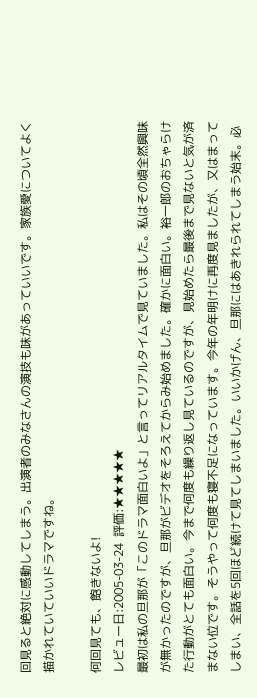回見ると絶対に感動してしまう。出演者のみなさんの演技も味があっていいです。家族愛についてよく描かれていていいドラマですね。

何回見ても、飽きないよ!
レビュー日:2005-03-24  評価:★★★★★
最初は私の旦那が「このドラマ面白いよ」と言ってリアルタイムで見ていました。私はその頃全然興味が無かったのですが、旦那がビデオをそろえてからみ始めました。確かに面白い。裕一郎のおちゃらけた行動がとても面白い。今まで何度も繰り返し見ているのですが、見始めたら最後まで見ないと気が済まない位です。そうやって何度も寝不足になっています。今年の年明けに再度見ましたが、又はまってしまい、全話を5回ほど続けて見てしまいました。いいかげん、旦那にはあきれられてしまう始末。必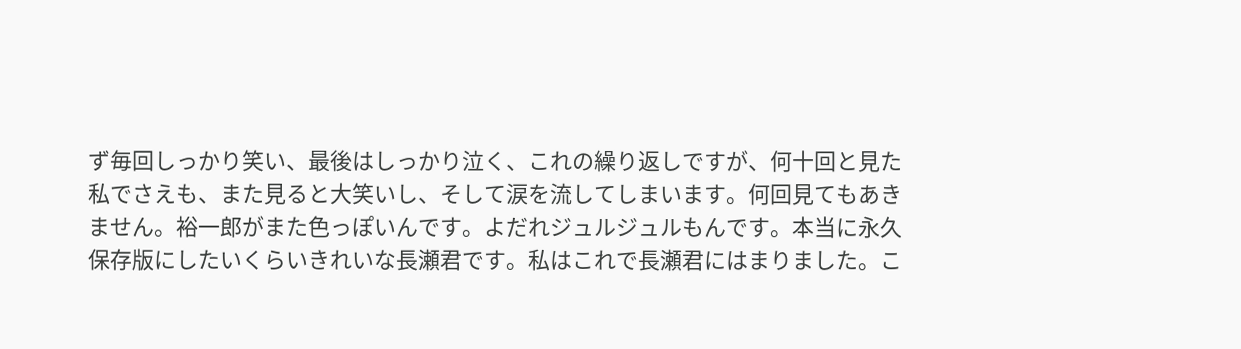ず毎回しっかり笑い、最後はしっかり泣く、これの繰り返しですが、何十回と見た私でさえも、また見ると大笑いし、そして涙を流してしまいます。何回見てもあきません。裕一郎がまた色っぽいんです。よだれジュルジュルもんです。本当に永久保存版にしたいくらいきれいな長瀬君です。私はこれで長瀬君にはまりました。こ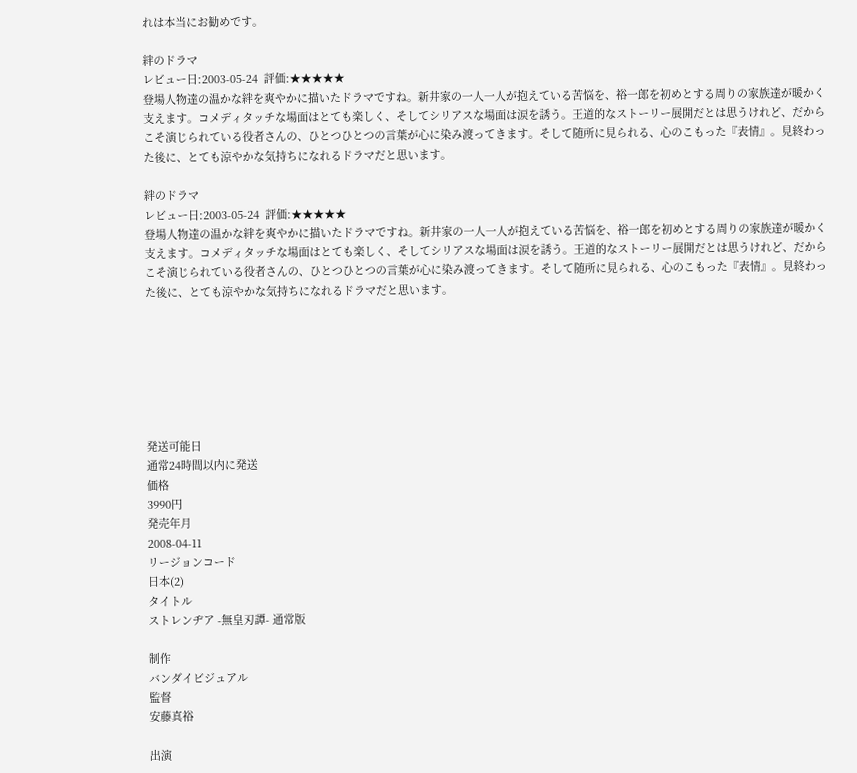れは本当にお勧めです。

絆のドラマ
レビュー日:2003-05-24  評価:★★★★★
登場人物達の温かな絆を爽やかに描いたドラマですね。新井家の一人一人が抱えている苦悩を、裕一郎を初めとする周りの家族達が暖かく支えます。コメディタッチな場面はとても楽しく、そしてシリアスな場面は涙を誘う。王道的なストーリー展開だとは思うけれど、だからこそ演じられている役者さんの、ひとつひとつの言葉が心に染み渡ってきます。そして随所に見られる、心のこもった『表情』。見終わった後に、とても涼やかな気持ちになれるドラマだと思います。

絆のドラマ
レビュー日:2003-05-24  評価:★★★★★
登場人物達の温かな絆を爽やかに描いたドラマですね。新井家の一人一人が抱えている苦悩を、裕一郎を初めとする周りの家族達が暖かく支えます。コメディタッチな場面はとても楽しく、そしてシリアスな場面は涙を誘う。王道的なストーリー展開だとは思うけれど、だからこそ演じられている役者さんの、ひとつひとつの言葉が心に染み渡ってきます。そして随所に見られる、心のこもった『表情』。見終わった後に、とても涼やかな気持ちになれるドラマだと思います。







発送可能日
通常24時間以内に発送
価格
3990円
発売年月
2008-04-11
リージョンコード
日本(2)
タイトル
ストレンヂア -無皇刃譚- 通常版

制作
バンダイビジュアル
監督
安藤真裕

出演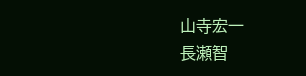山寺宏一
長瀬智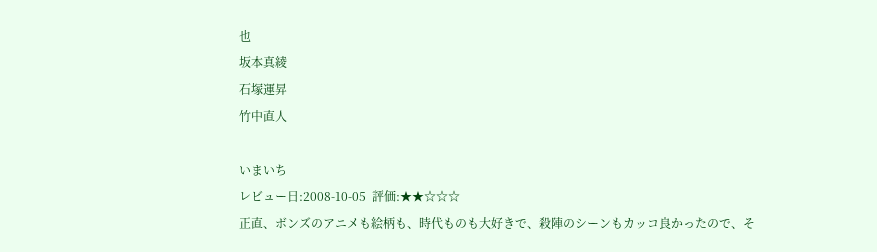也
坂本真綾
石塚運昇
竹中直人

いまいち
レビュー日:2008-10-05  評価:★★☆☆☆
正直、ボンズのアニメも絵柄も、時代ものも大好きで、殺陣のシーンもカッコ良かったので、そ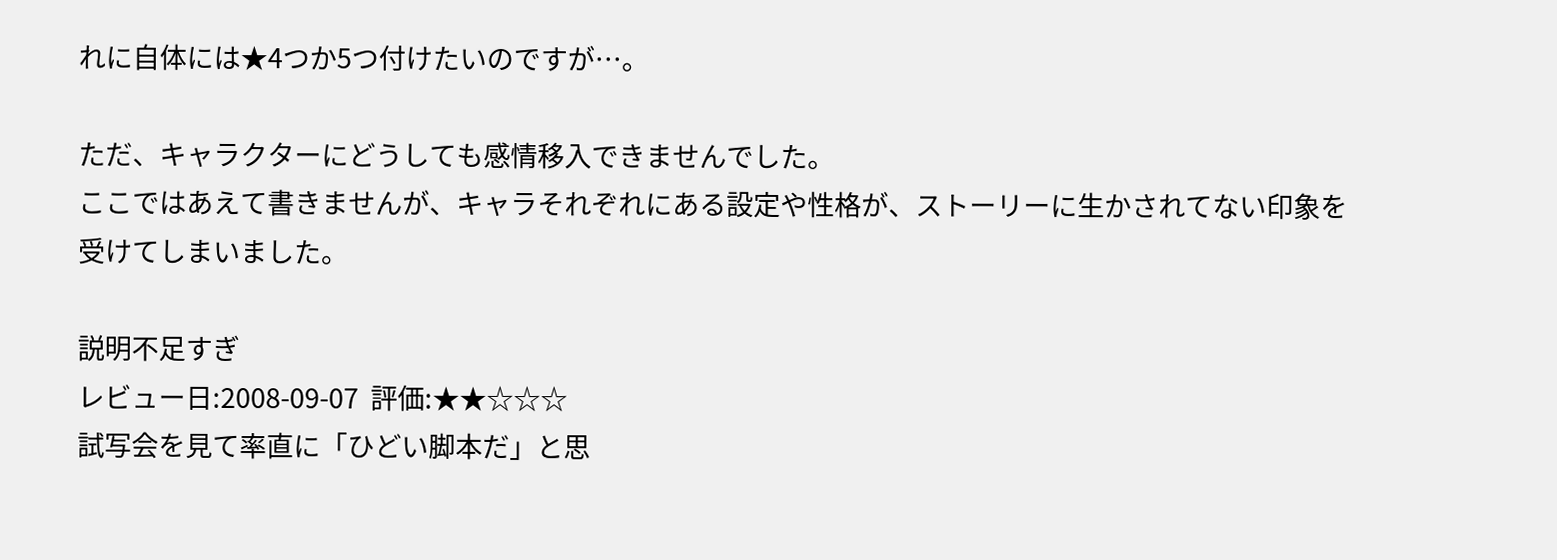れに自体には★4つか5つ付けたいのですが…。

ただ、キャラクターにどうしても感情移入できませんでした。
ここではあえて書きませんが、キャラそれぞれにある設定や性格が、ストーリーに生かされてない印象を受けてしまいました。

説明不足すぎ
レビュー日:2008-09-07  評価:★★☆☆☆
試写会を見て率直に「ひどい脚本だ」と思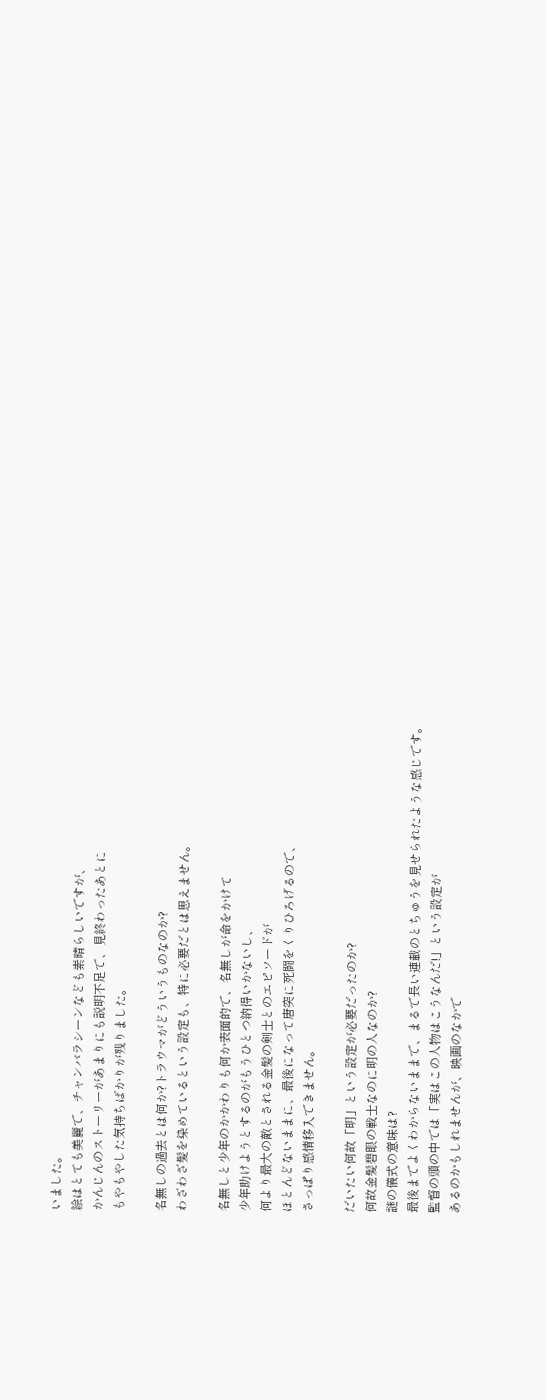いました。
絵はとても美麗で、チャンバラシーンなども素晴らしいですが、
かんじんのストーリーがあまりにも説明不足で、見終わったあとに
もやもやした気持ちばかりが残りました。

名無しの過去とは何か?トラウマがどういうものなのか?
わざわざ髪を染めているという設定も、特に必要だとは思えません。

名無しと少年のかかわりも何か表面的で、名無しが命をかけて
少年助けようとするのがもうひとつ納得いかないし、
何より最大の敵とされる金髪の剣士とのエピソードが
ほとんどないままに、最後になって唐突に死闘をくりひろげるので、
さっぱり感情移入できません。

だいたい何故「明」という設定が必要だったのか?
何故金髪碧眼の戦士なのに明の人なのか?
謎の儀式の意味は?
最後までよくわからないままで、まるで長い連載のとちゅうを見せられたような感じです。
監督の頭の中では「実はこの人物はこうなんだ!」という設定が
あるのかもしれませんが、映画のなかで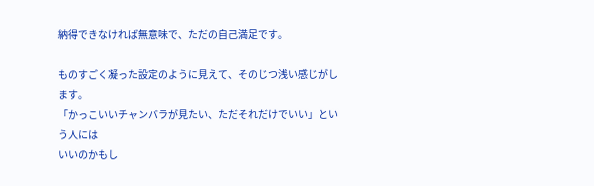納得できなければ無意味で、ただの自己満足です。

ものすごく凝った設定のように見えて、そのじつ浅い感じがします。
「かっこいいチャンバラが見たい、ただそれだけでいい」という人には
いいのかもし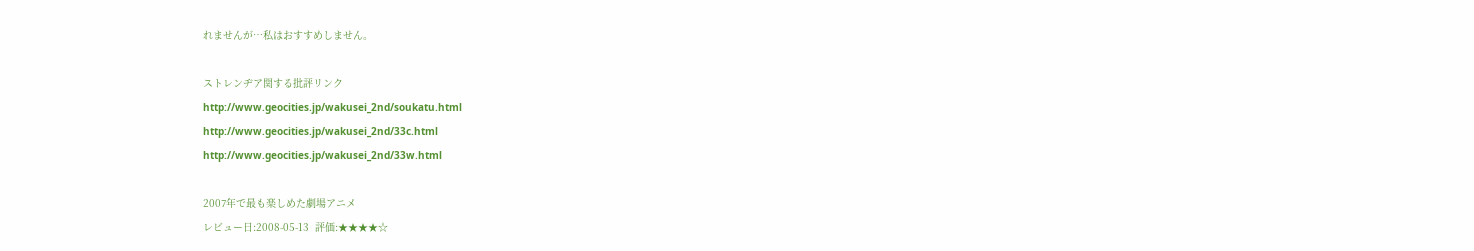れませんが…私はおすすめしません。

ストレンヂア関する批評リンク
http://www.geocities.jp/wakusei_2nd/soukatu.html
http://www.geocities.jp/wakusei_2nd/33c.html
http://www.geocities.jp/wakusei_2nd/33w.html

2007年で最も楽しめた劇場アニメ
レビュー日:2008-05-13  評価:★★★★☆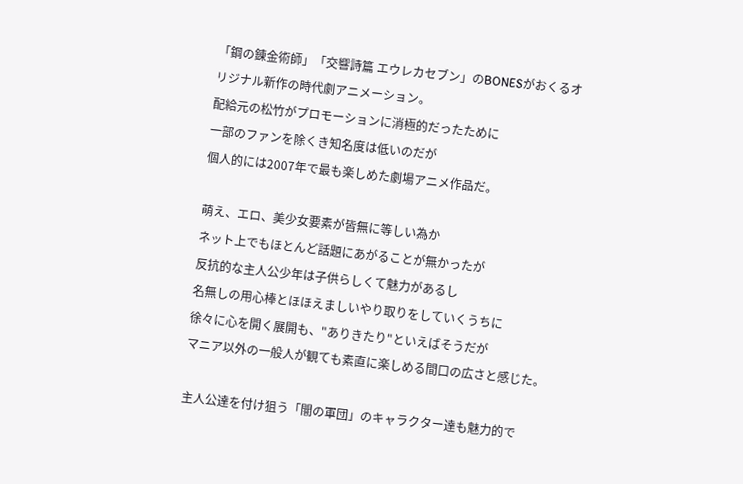「鋼の錬金術師」「交響詩篇 エウレカセブン」のBONESがおくるオ
リジナル新作の時代劇アニメーション。
配給元の松竹がプロモーションに消極的だったために
一部のファンを除くき知名度は低いのだが
個人的には2007年で最も楽しめた劇場アニメ作品だ。

萌え、エロ、美少女要素が皆無に等しい為か
ネット上でもほとんど話題にあがることが無かったが
反抗的な主人公少年は子供らしくて魅力があるし
名無しの用心棒とほほえましいやり取りをしていくうちに
徐々に心を開く展開も、"ありきたり"といえばそうだが
マニア以外の一般人が観ても素直に楽しめる間口の広さと感じた。

主人公達を付け狙う「闇の軍団」のキャラクター達も魅力的で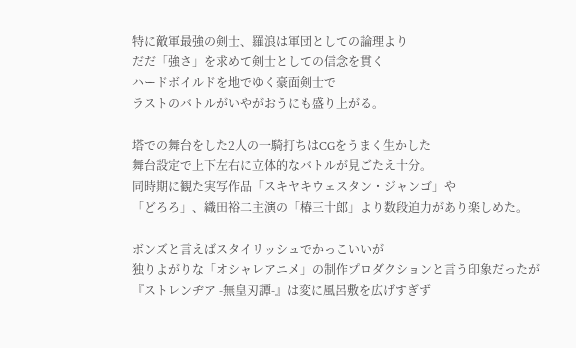特に敵軍最強の剣士、羅浪は軍団としての論理より
だだ「強さ」を求めて剣士としての信念を貫く
ハードボイルドを地でゆく豪面剣士で
ラストのバトルがいやがおうにも盛り上がる。

塔での舞台をした2人の一騎打ちはCGをうまく生かした
舞台設定で上下左右に立体的なバトルが見ごたえ十分。
同時期に観た実写作品「スキヤキウェスタン・ジャンゴ」や
「どろろ」、織田裕二主演の「椿三十郎」より数段迫力があり楽しめた。

ボンズと言えばスタイリッシュでかっこいいが
独りよがりな「オシャレアニメ」の制作プロダクションと言う印象だったが
『ストレンヂア -無皇刃譚-』は変に風呂敷を広げすぎず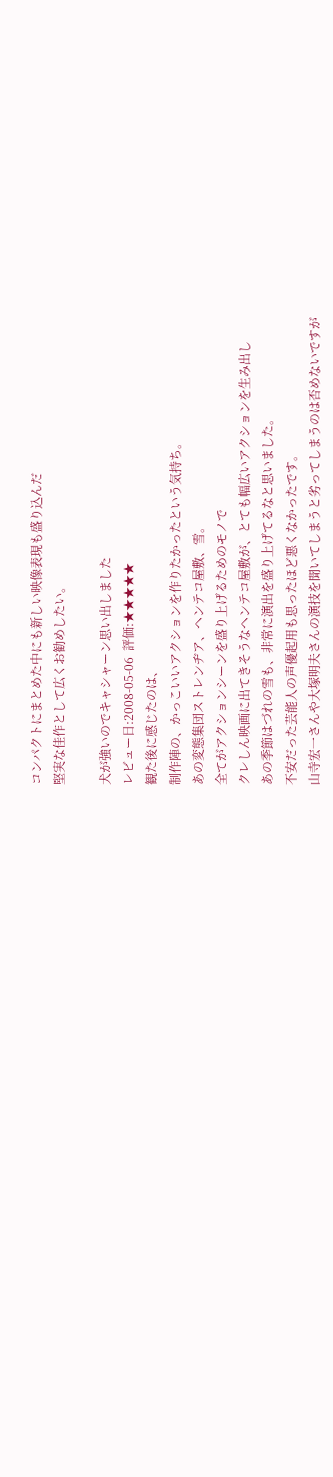コンパクトにまとめた中にも新しい映像表現も盛り込んだ
堅実な佳作として広くお勧めしたい。

犬が強いのでキャシャーン思い出しました
レビュー日:2008-05-06  評価:★★★★★
観た後に感じたのは、
制作陣の、かっこいいアクションを作りたかったという気持ち。
あの変態集団ストレンヂア、ヘンテコ屋敷、雪。
全てがアクションシーンを盛り上げるためのモノで
クレしん映画に出てきそうなヘンテコ屋敷が、とても幅広いアクションを生み出し
あの季節はづれの雪も、非常に演出を盛り上げてるなと思いました。
不安だった芸能人の声優起用も思ったほど悪くなかったです。
山寺宏一さんや大塚明夫さんの演技を聞いてしまうと劣ってしまうのは否めないですが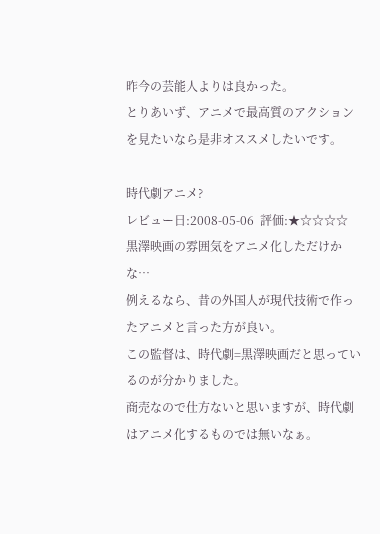昨今の芸能人よりは良かった。
とりあいず、アニメで最高質のアクションを見たいなら是非オススメしたいです。

時代劇アニメ?
レビュー日:2008-05-06  評価:★☆☆☆☆
黒澤映画の雰囲気をアニメ化しただけかな…
例えるなら、昔の外国人が現代技術で作ったアニメと言った方が良い。
この監督は、時代劇=黒澤映画だと思っているのが分かりました。
商売なので仕方ないと思いますが、時代劇はアニメ化するものでは無いなぁ。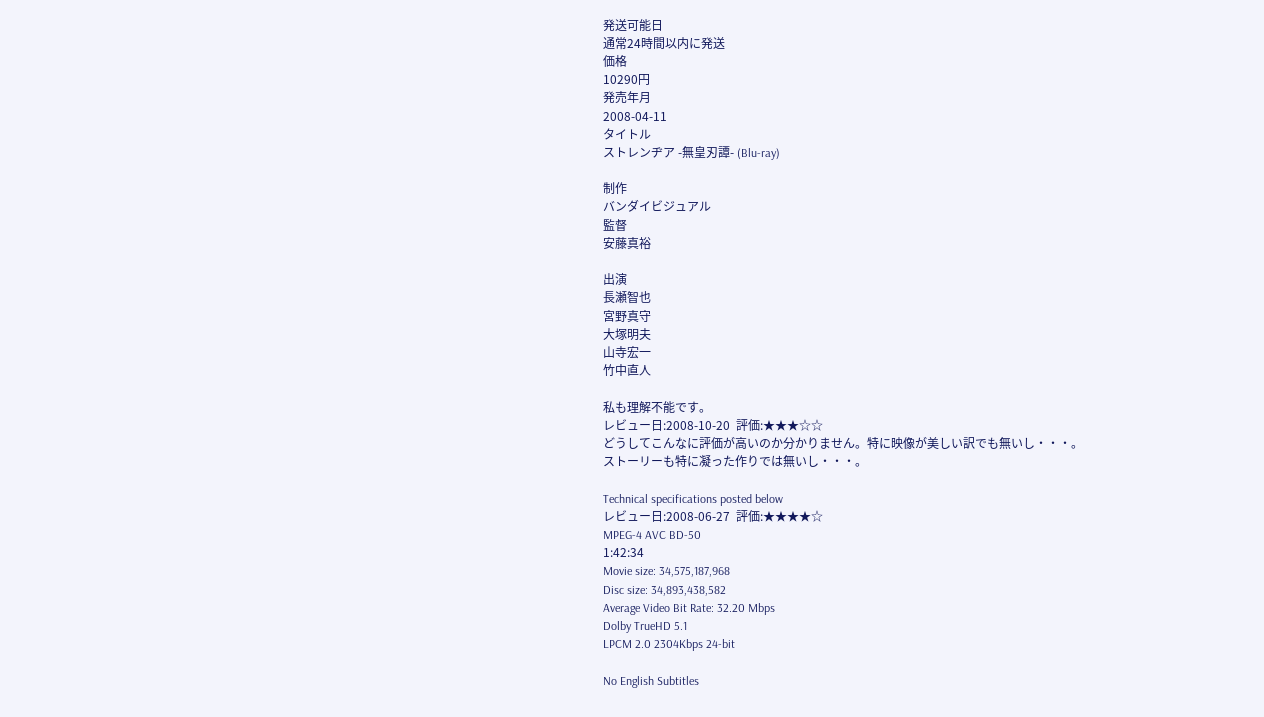発送可能日
通常24時間以内に発送
価格
10290円
発売年月
2008-04-11
タイトル
ストレンヂア -無皇刃譚- (Blu-ray)

制作
バンダイビジュアル
監督
安藤真裕

出演
長瀬智也
宮野真守
大塚明夫
山寺宏一
竹中直人

私も理解不能です。
レビュー日:2008-10-20  評価:★★★☆☆
どうしてこんなに評価が高いのか分かりません。特に映像が美しい訳でも無いし・・・。
ストーリーも特に凝った作りでは無いし・・・。

Technical specifications posted below
レビュー日:2008-06-27  評価:★★★★☆
MPEG-4 AVC BD-50
1:42:34
Movie size: 34,575,187,968
Disc size: 34,893,438,582
Average Video Bit Rate: 32.20 Mbps
Dolby TrueHD 5.1
LPCM 2.0 2304Kbps 24-bit

No English Subtitles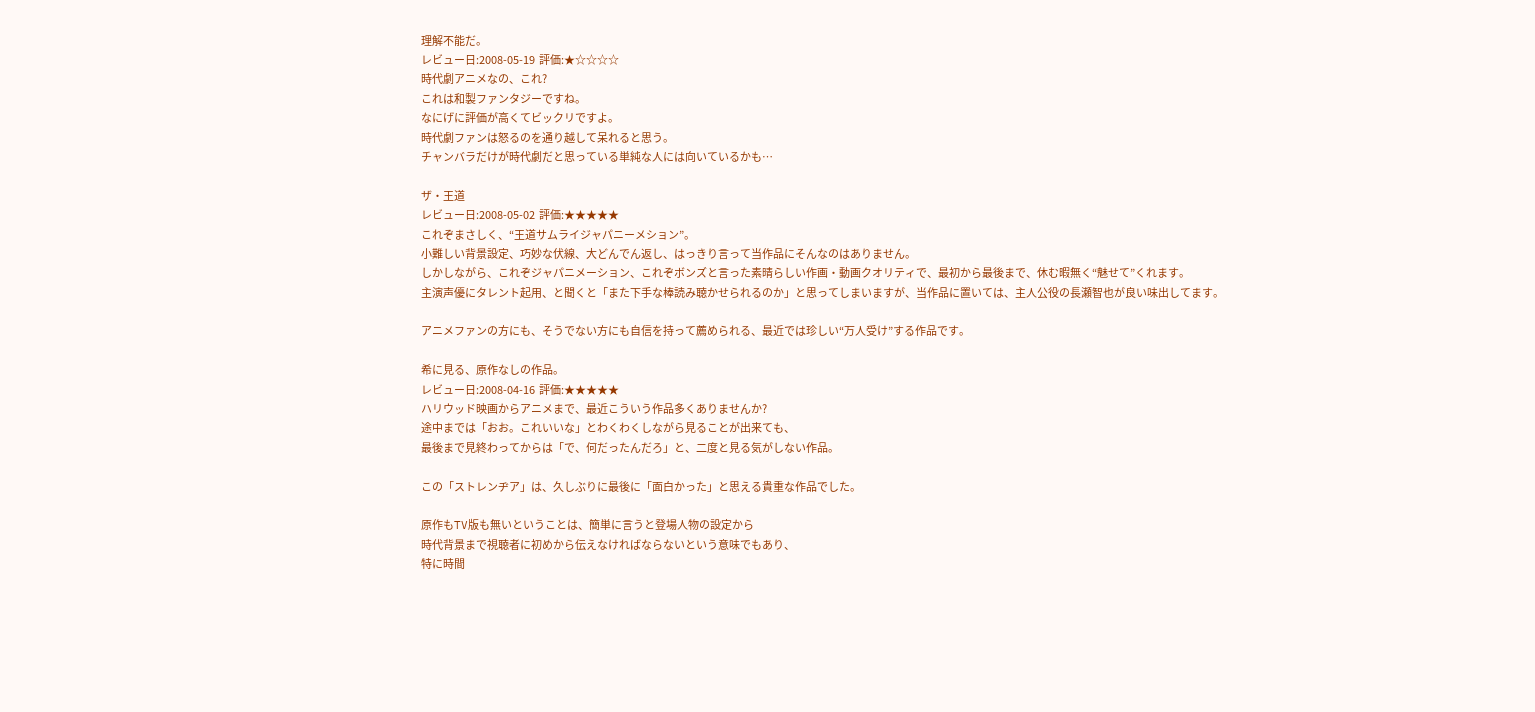理解不能だ。
レビュー日:2008-05-19  評価:★☆☆☆☆
時代劇アニメなの、これ?
これは和製ファンタジーですね。
なにげに評価が高くてビックリですよ。
時代劇ファンは怒るのを通り越して呆れると思う。
チャンバラだけが時代劇だと思っている単純な人には向いているかも…

ザ・王道
レビュー日:2008-05-02  評価:★★★★★
これぞまさしく、“王道サムライジャパニーメション”。
小難しい背景設定、巧妙な伏線、大どんでん返し、はっきり言って当作品にそんなのはありません。
しかしながら、これぞジャパニメーション、これぞボンズと言った素晴らしい作画・動画クオリティで、最初から最後まで、休む暇無く“魅せて”くれます。
主演声優にタレント起用、と聞くと「また下手な棒読み聴かせられるのか」と思ってしまいますが、当作品に置いては、主人公役の長瀬智也が良い味出してます。

アニメファンの方にも、そうでない方にも自信を持って薦められる、最近では珍しい“万人受け”する作品です。

希に見る、原作なしの作品。
レビュー日:2008-04-16  評価:★★★★★
ハリウッド映画からアニメまで、最近こういう作品多くありませんか?
途中までは「おお。これいいな」とわくわくしながら見ることが出来ても、
最後まで見終わってからは「で、何だったんだろ」と、二度と見る気がしない作品。

この「ストレンヂア」は、久しぶりに最後に「面白かった」と思える貴重な作品でした。

原作もTV版も無いということは、簡単に言うと登場人物の設定から
時代背景まで視聴者に初めから伝えなければならないという意味でもあり、
特に時間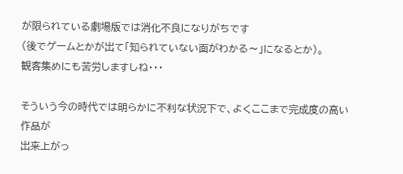が限られている劇場版では消化不良になりがちです
(後でゲームとかが出て「知られていない面がわかる〜」になるとか)。
観客集めにも苦労しますしね・・・

そういう今の時代では明らかに不利な状況下で、よくここまで完成度の高い作品が
出来上がっ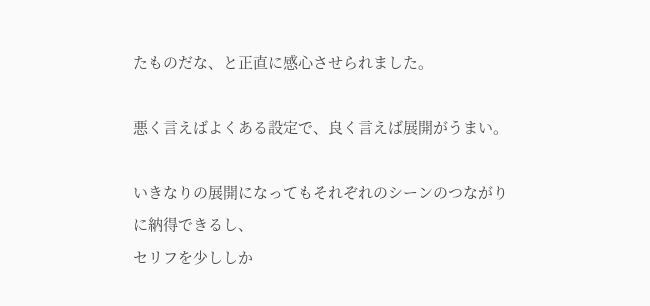たものだな、と正直に感心させられました。

悪く言えばよくある設定で、良く言えば展開がうまい。

いきなりの展開になってもそれぞれのシーンのつながりに納得できるし、
セリフを少ししか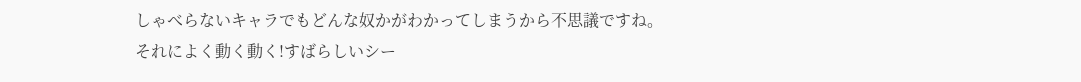しゃべらないキャラでもどんな奴かがわかってしまうから不思議ですね。
それによく動く動く!すばらしいシー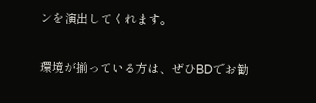ンを演出してくれます。

環境が揃っている方は、ぜひBDでお勧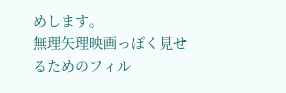めします。
無理矢理映画っぽく見せるためのフィル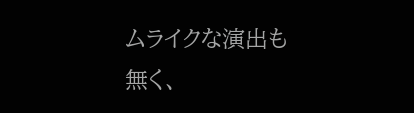ムライクな演出も無く、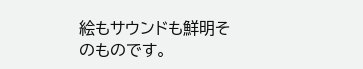絵もサウンドも鮮明そのものです。